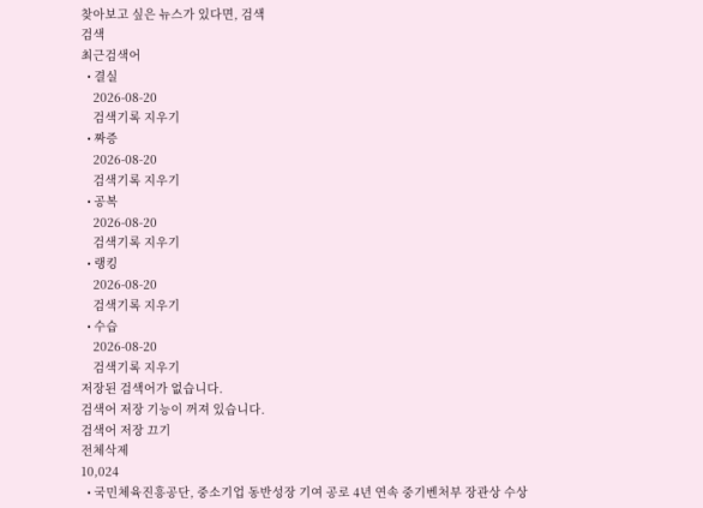찾아보고 싶은 뉴스가 있다면, 검색
검색
최근검색어
  • 결실
    2026-08-20
    검색기록 지우기
  • 짜증
    2026-08-20
    검색기록 지우기
  • 공복
    2026-08-20
    검색기록 지우기
  • 랭킹
    2026-08-20
    검색기록 지우기
  • 수습
    2026-08-20
    검색기록 지우기
저장된 검색어가 없습니다.
검색어 저장 기능이 꺼져 있습니다.
검색어 저장 끄기
전체삭제
10,024
  • 국민체육진흥공단, 중소기업 동반성장 기여 공로 4년 연속 중기벤처부 장관상 수상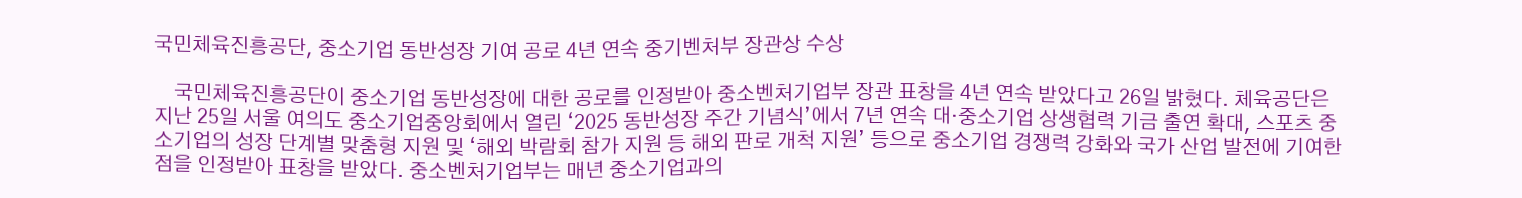국민체육진흥공단, 중소기업 동반성장 기여 공로 4년 연속 중기벤처부 장관상 수상

    국민체육진흥공단이 중소기업 동반성장에 대한 공로를 인정받아 중소벤처기업부 장관 표창을 4년 연속 받았다고 26일 밝혔다. 체육공단은 지난 25일 서울 여의도 중소기업중앙회에서 열린 ‘2025 동반성장 주간 기념식’에서 7년 연속 대·중소기업 상생협력 기금 출연 확대, 스포츠 중소기업의 성장 단계별 맞춤형 지원 및 ‘해외 박람회 참가 지원 등 해외 판로 개척 지원’ 등으로 중소기업 경쟁력 강화와 국가 산업 발전에 기여한 점을 인정받아 표창을 받았다. 중소벤처기업부는 매년 중소기업과의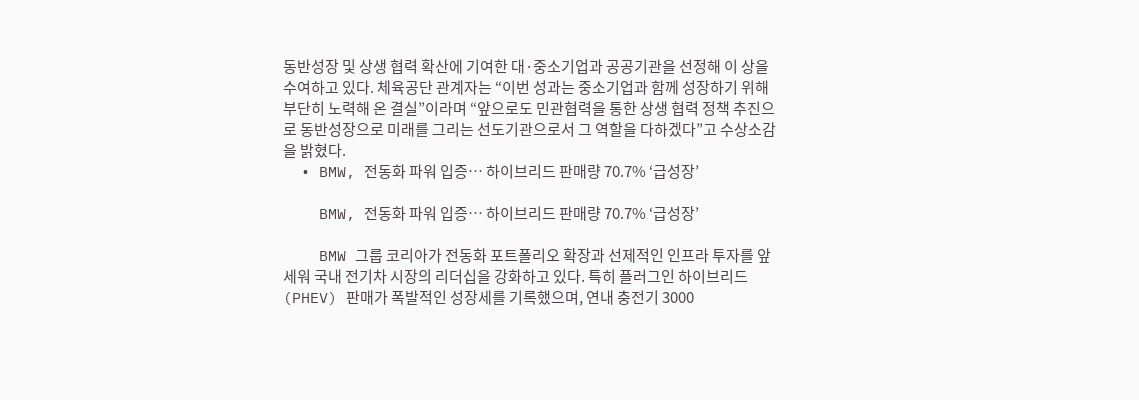동반성장 및 상생 협력 확산에 기여한 대·중소기업과 공공기관을 선정해 이 상을 수여하고 있다. 체육공단 관계자는 “이번 성과는 중소기업과 함께 성장하기 위해 부단히 노력해 온 결실”이라며 “앞으로도 민관협력을 통한 상생 협력 정책 추진으로 동반성장으로 미래를 그리는 선도기관으로서 그 역할을 다하겠다”고 수상소감을 밝혔다.
  • BMW, 전동화 파워 입증… 하이브리드 판매량 70.7% ‘급성장’

    BMW, 전동화 파워 입증… 하이브리드 판매량 70.7% ‘급성장’

    BMW 그룹 코리아가 전동화 포트폴리오 확장과 선제적인 인프라 투자를 앞세워 국내 전기차 시장의 리더십을 강화하고 있다. 특히 플러그인 하이브리드(PHEV) 판매가 폭발적인 성장세를 기록했으며, 연내 충전기 3000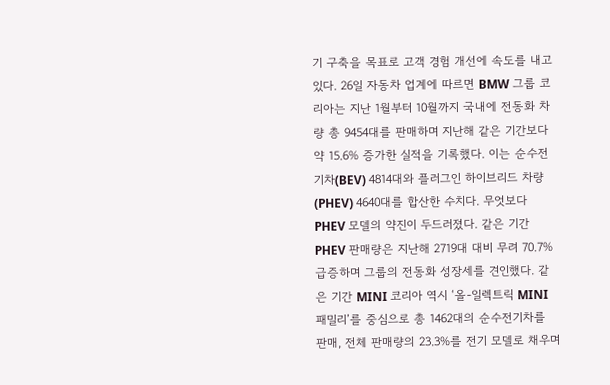기 구축을 목표로 고객 경험 개선에 속도를 내고 있다. 26일 자동차 업계에 따르면 BMW 그룹 코리아는 지난 1월부터 10월까지 국내에 전동화 차량 총 9454대를 판매하며 지난해 같은 기간보다 약 15.6% 증가한 실적을 기록했다. 이는 순수전기차(BEV) 4814대와 플러그인 하이브리드 차량(PHEV) 4640대를 합산한 수치다. 무엇보다 PHEV 모델의 약진이 두드러졌다. 같은 기간 PHEV 판매량은 지난해 2719대 대비 무려 70.7% 급증하며 그룹의 전동화 성장세를 견인했다. 같은 기간 MINI 코리아 역시 ‘올-일렉트릭 MINI 패밀리’를 중심으로 총 1462대의 순수전기차를 판매, 전체 판매량의 23.3%를 전기 모델로 채우며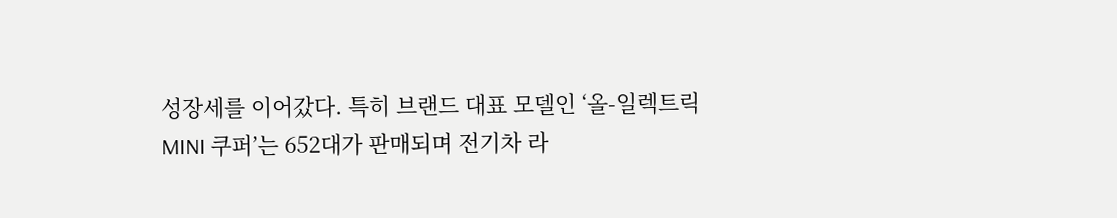성장세를 이어갔다. 특히 브랜드 대표 모델인 ‘올-일렉트릭 MINI 쿠퍼’는 652대가 판매되며 전기차 라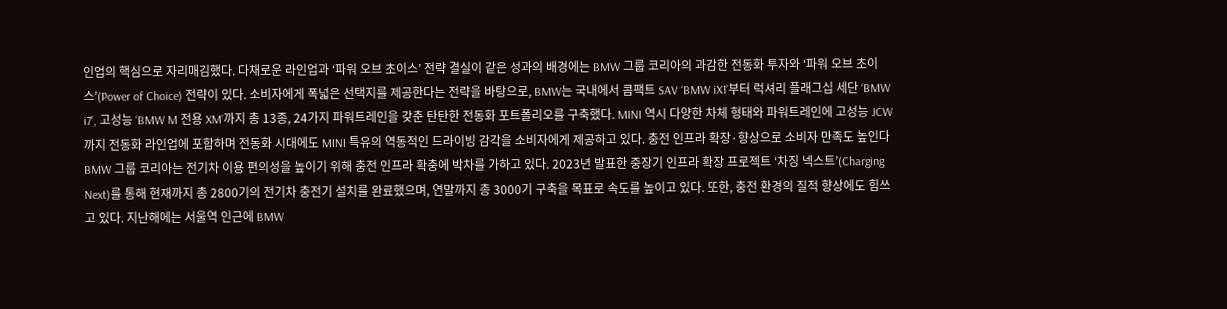인업의 핵심으로 자리매김했다. 다채로운 라인업과 ‘파워 오브 초이스’ 전략 결실이 같은 성과의 배경에는 BMW 그룹 코리아의 과감한 전동화 투자와 ‘파워 오브 초이스’(Power of Choice) 전략이 있다. 소비자에게 폭넓은 선택지를 제공한다는 전략을 바탕으로, BMW는 국내에서 콤팩트 SAV ‘BMW iX1’부터 럭셔리 플래그십 세단 ‘BMW i7’, 고성능 ‘BMW M 전용 XM’까지 총 13종, 24가지 파워트레인을 갖춘 탄탄한 전동화 포트폴리오를 구축했다. MINI 역시 다양한 차체 형태와 파워트레인에 고성능 JCW까지 전동화 라인업에 포함하며 전동화 시대에도 MINI 특유의 역동적인 드라이빙 감각을 소비자에게 제공하고 있다. 충전 인프라 확장·향상으로 소비자 만족도 높인다BMW 그룹 코리아는 전기차 이용 편의성을 높이기 위해 충전 인프라 확충에 박차를 가하고 있다. 2023년 발표한 중장기 인프라 확장 프로젝트 ‘차징 넥스트’(Charging Next)를 통해 현재까지 총 2800기의 전기차 충전기 설치를 완료했으며, 연말까지 총 3000기 구축을 목표로 속도를 높이고 있다. 또한, 충전 환경의 질적 향상에도 힘쓰고 있다. 지난해에는 서울역 인근에 BMW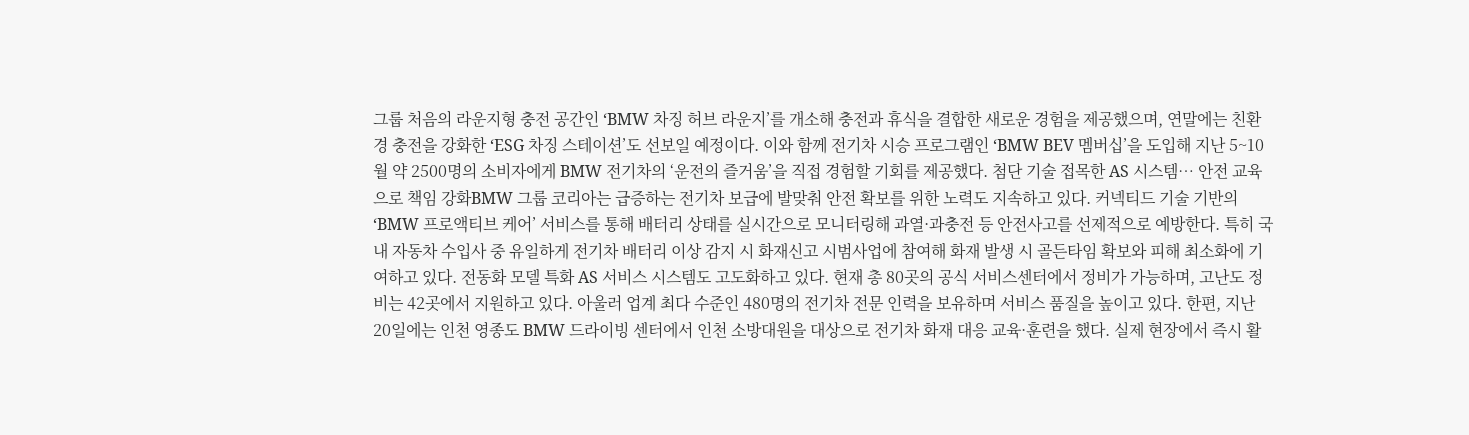그룹 처음의 라운지형 충전 공간인 ‘BMW 차징 허브 라운지’를 개소해 충전과 휴식을 결합한 새로운 경험을 제공했으며, 연말에는 친환경 충전을 강화한 ‘ESG 차징 스테이션’도 선보일 예정이다. 이와 함께 전기차 시승 프로그램인 ‘BMW BEV 멤버십’을 도입해 지난 5~10월 약 2500명의 소비자에게 BMW 전기차의 ‘운전의 즐거움’을 직접 경험할 기회를 제공했다. 첨단 기술 접목한 AS 시스템… 안전 교육으로 책임 강화BMW 그룹 코리아는 급증하는 전기차 보급에 발맞춰 안전 확보를 위한 노력도 지속하고 있다. 커넥티드 기술 기반의 ‘BMW 프로액티브 케어’ 서비스를 통해 배터리 상태를 실시간으로 모니터링해 과열·과충전 등 안전사고를 선제적으로 예방한다. 특히 국내 자동차 수입사 중 유일하게 전기차 배터리 이상 감지 시 화재신고 시범사업에 참여해 화재 발생 시 골든타임 확보와 피해 최소화에 기여하고 있다. 전동화 모델 특화 AS 서비스 시스템도 고도화하고 있다. 현재 총 80곳의 공식 서비스센터에서 정비가 가능하며, 고난도 정비는 42곳에서 지원하고 있다. 아울러 업계 최다 수준인 480명의 전기차 전문 인력을 보유하며 서비스 품질을 높이고 있다. 한편, 지난 20일에는 인천 영종도 BMW 드라이빙 센터에서 인천 소방대원을 대상으로 전기차 화재 대응 교육·훈련을 했다. 실제 현장에서 즉시 활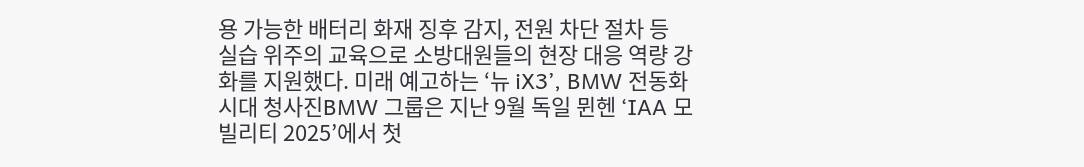용 가능한 배터리 화재 징후 감지, 전원 차단 절차 등 실습 위주의 교육으로 소방대원들의 현장 대응 역량 강화를 지원했다. 미래 예고하는 ‘뉴 iX3’, BMW 전동화 시대 청사진BMW 그룹은 지난 9월 독일 뮌헨 ‘IAA 모빌리티 2025’에서 첫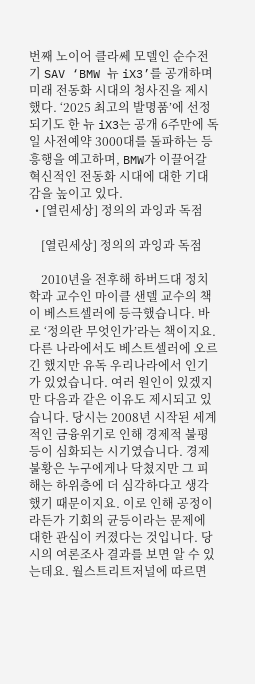번째 노이어 클라쎄 모델인 순수전기 SAV ‘BMW 뉴 iX3’를 공개하며 미래 전동화 시대의 청사진을 제시했다. ‘2025 최고의 발명품’에 선정되기도 한 뉴 iX3는 공개 6주만에 독일 사전예약 3000대를 돌파하는 등 흥행을 예고하며, BMW가 이끌어갈 혁신적인 전동화 시대에 대한 기대감을 높이고 있다.
  • [열린세상] 정의의 과잉과 독점

    [열린세상] 정의의 과잉과 독점

    2010년을 전후해 하버드대 정치학과 교수인 마이클 샌델 교수의 책이 베스트셀러에 등극했습니다. 바로 ‘정의란 무엇인가’라는 책이지요. 다른 나라에서도 베스트셀러에 오르긴 했지만 유독 우리나라에서 인기가 있었습니다. 여러 원인이 있겠지만 다음과 같은 이유도 제시되고 있습니다. 당시는 2008년 시작된 세계적인 금융위기로 인해 경제적 불평등이 심화되는 시기였습니다. 경제 불황은 누구에게나 닥쳤지만 그 피해는 하위층에 더 심각하다고 생각했기 때문이지요. 이로 인해 공정이라든가 기회의 균등이라는 문제에 대한 관심이 커졌다는 것입니다. 당시의 여론조사 결과를 보면 알 수 있는데요. 월스트리트저널에 따르면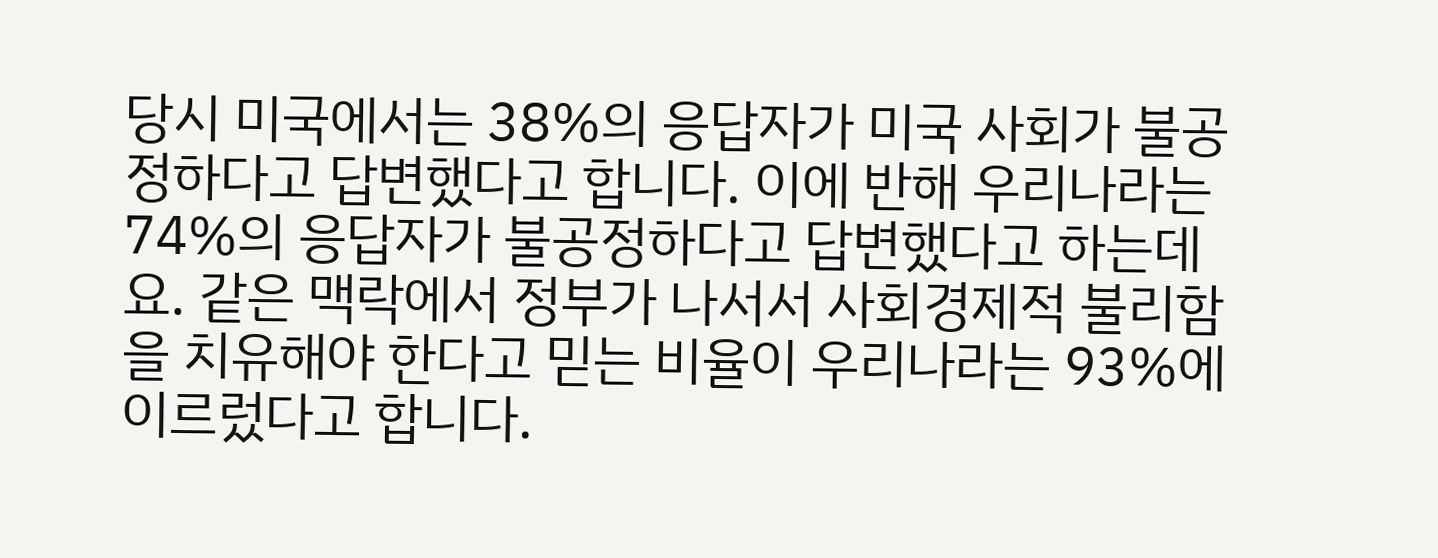당시 미국에서는 38%의 응답자가 미국 사회가 불공정하다고 답변했다고 합니다. 이에 반해 우리나라는 74%의 응답자가 불공정하다고 답변했다고 하는데요. 같은 맥락에서 정부가 나서서 사회경제적 불리함을 치유해야 한다고 믿는 비율이 우리나라는 93%에 이르렀다고 합니다.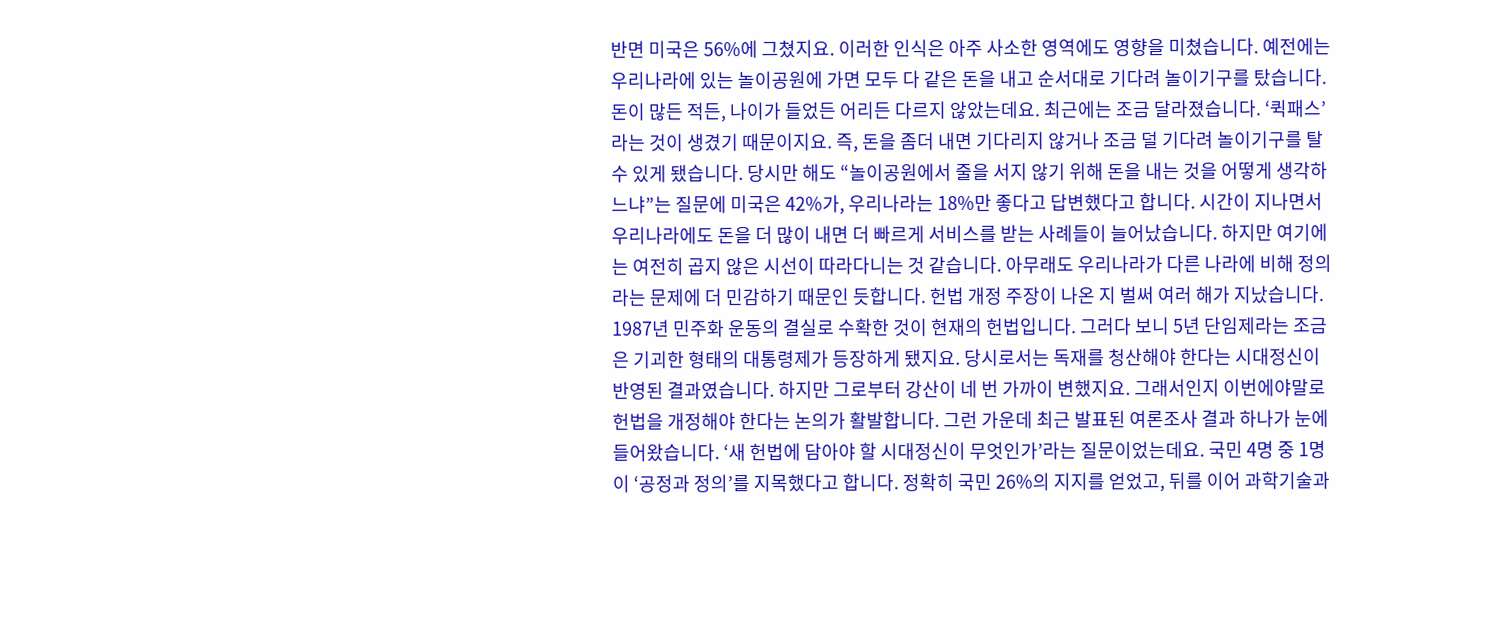반면 미국은 56%에 그쳤지요. 이러한 인식은 아주 사소한 영역에도 영향을 미쳤습니다. 예전에는 우리나라에 있는 놀이공원에 가면 모두 다 같은 돈을 내고 순서대로 기다려 놀이기구를 탔습니다. 돈이 많든 적든, 나이가 들었든 어리든 다르지 않았는데요. 최근에는 조금 달라졌습니다. ‘퀵패스’라는 것이 생겼기 때문이지요. 즉, 돈을 좀더 내면 기다리지 않거나 조금 덜 기다려 놀이기구를 탈 수 있게 됐습니다. 당시만 해도 “놀이공원에서 줄을 서지 않기 위해 돈을 내는 것을 어떻게 생각하느냐”는 질문에 미국은 42%가, 우리나라는 18%만 좋다고 답변했다고 합니다. 시간이 지나면서 우리나라에도 돈을 더 많이 내면 더 빠르게 서비스를 받는 사례들이 늘어났습니다. 하지만 여기에는 여전히 곱지 않은 시선이 따라다니는 것 같습니다. 아무래도 우리나라가 다른 나라에 비해 정의라는 문제에 더 민감하기 때문인 듯합니다. 헌법 개정 주장이 나온 지 벌써 여러 해가 지났습니다. 1987년 민주화 운동의 결실로 수확한 것이 현재의 헌법입니다. 그러다 보니 5년 단임제라는 조금은 기괴한 형태의 대통령제가 등장하게 됐지요. 당시로서는 독재를 청산해야 한다는 시대정신이 반영된 결과였습니다. 하지만 그로부터 강산이 네 번 가까이 변했지요. 그래서인지 이번에야말로 헌법을 개정해야 한다는 논의가 활발합니다. 그런 가운데 최근 발표된 여론조사 결과 하나가 눈에 들어왔습니다. ‘새 헌법에 담아야 할 시대정신이 무엇인가’라는 질문이었는데요. 국민 4명 중 1명이 ‘공정과 정의’를 지목했다고 합니다. 정확히 국민 26%의 지지를 얻었고, 뒤를 이어 과학기술과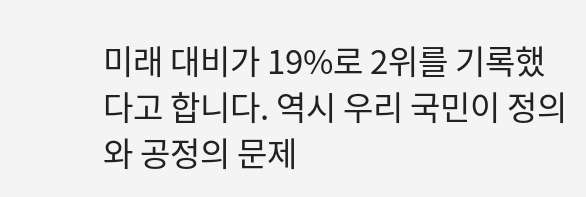미래 대비가 19%로 2위를 기록했다고 합니다. 역시 우리 국민이 정의와 공정의 문제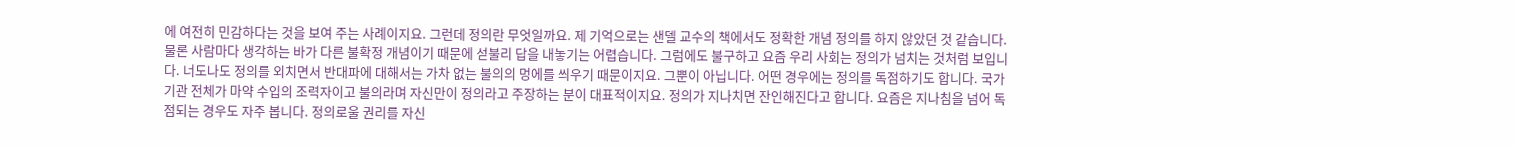에 여전히 민감하다는 것을 보여 주는 사례이지요. 그런데 정의란 무엇일까요. 제 기억으로는 샌델 교수의 책에서도 정확한 개념 정의를 하지 않았던 것 같습니다. 물론 사람마다 생각하는 바가 다른 불확정 개념이기 때문에 섣불리 답을 내놓기는 어렵습니다. 그럼에도 불구하고 요즘 우리 사회는 정의가 넘치는 것처럼 보입니다. 너도나도 정의를 외치면서 반대파에 대해서는 가차 없는 불의의 멍에를 씌우기 때문이지요. 그뿐이 아닙니다. 어떤 경우에는 정의를 독점하기도 합니다. 국가기관 전체가 마약 수입의 조력자이고 불의라며 자신만이 정의라고 주장하는 분이 대표적이지요. 정의가 지나치면 잔인해진다고 합니다. 요즘은 지나침을 넘어 독점되는 경우도 자주 봅니다. 정의로울 권리를 자신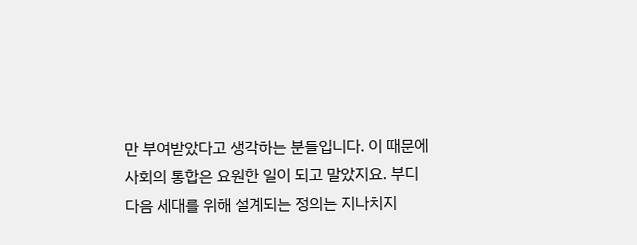만 부여받았다고 생각하는 분들입니다. 이 때문에 사회의 통합은 요원한 일이 되고 말았지요. 부디 다음 세대를 위해 설계되는 정의는 지나치지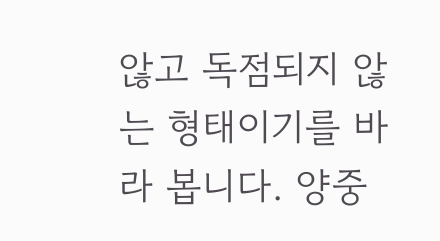않고 독점되지 않는 형태이기를 바라 봅니다. 양중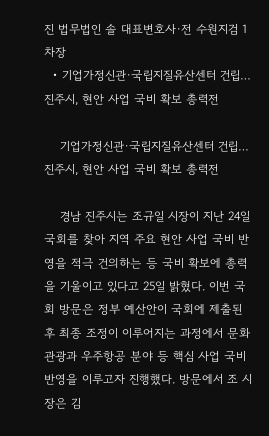진 법무법인 솔 대표변호사·전 수원지검 1차장
  • 기업가정신관·국립지질유산센터 건립…진주시, 현안 사업 국비 확보 총력전

    기업가정신관·국립지질유산센터 건립…진주시, 현안 사업 국비 확보 총력전

    경남 진주시는 조규일 시장이 지난 24일 국회를 찾아 지역 주요 현안 사업 국비 반영을 적극 건의하는 등 국비 확보에 총력을 기울이고 있다고 25일 밝혔다. 이번 국회 방문은 정부 예산안이 국회에 제출된 후 최종 조정이 이루어지는 과정에서 문화관광과 우주항공 분야 등 핵심 사업 국비 반영을 이루고자 진행했다. 방문에서 조 시장은 김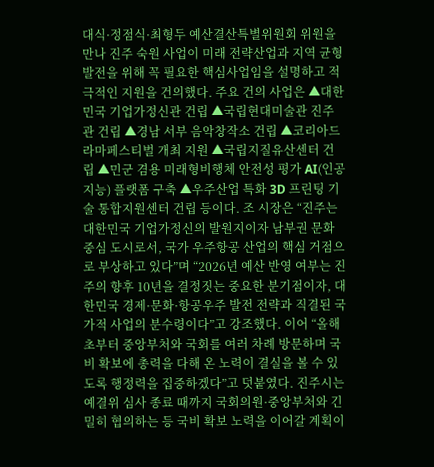대식·정점식·최형두 예산결산특별위원회 위원을 만나 진주 숙원 사업이 미래 전략산업과 지역 균형발전을 위해 꼭 필요한 핵심사업임을 설명하고 적극적인 지원을 건의했다. 주요 건의 사업은 ▲대한민국 기업가정신관 건립 ▲국립현대미술관 진주관 건립 ▲경남 서부 음악창작소 건립 ▲코리아드라마페스티벌 개최 지원 ▲국립지질유산센터 건립 ▲민군 겸용 미래형비행체 안전성 평가 AI(인공지능) 플랫폼 구축 ▲우주산업 특화 3D 프린팅 기술 통합지원센터 건립 등이다. 조 시장은 “진주는 대한민국 기업가정신의 발원지이자 남부권 문화 중심 도시로서, 국가 우주항공 산업의 핵심 거점으로 부상하고 있다”며 “2026년 예산 반영 여부는 진주의 향후 10년을 결정짓는 중요한 분기점이자, 대한민국 경제·문화·항공우주 발전 전략과 직결된 국가적 사업의 분수령이다”고 강조했다. 이어 “올해 초부터 중앙부처와 국회를 여러 차례 방문하며 국비 확보에 총력을 다해 온 노력이 결실을 볼 수 있도록 행정력을 집중하겠다”고 덧붙였다. 진주시는 예결위 심사 종료 때까지 국회의원·중앙부처와 긴밀히 협의하는 등 국비 확보 노력을 이어갈 계획이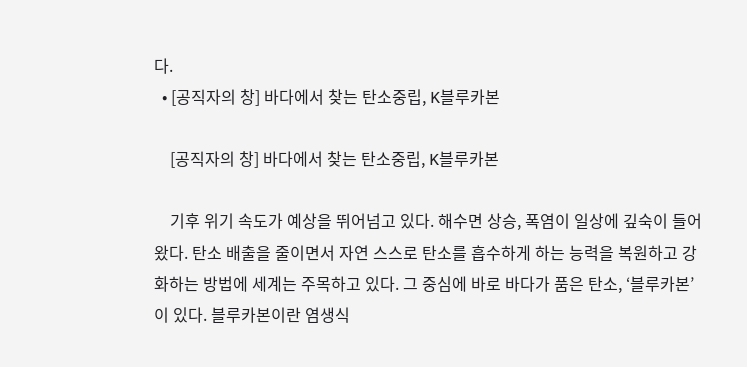다.
  • [공직자의 창] 바다에서 찾는 탄소중립, K블루카본

    [공직자의 창] 바다에서 찾는 탄소중립, K블루카본

    기후 위기 속도가 예상을 뛰어넘고 있다. 해수면 상승, 폭염이 일상에 깊숙이 들어왔다. 탄소 배출을 줄이면서 자연 스스로 탄소를 흡수하게 하는 능력을 복원하고 강화하는 방법에 세계는 주목하고 있다. 그 중심에 바로 바다가 품은 탄소, ‘블루카본’이 있다. 블루카본이란 염생식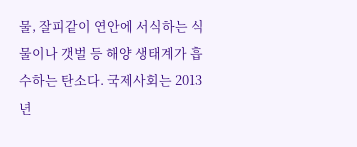물, 잘피같이 연안에 서식하는 식물이나 갯벌 등 해양 생태계가 흡수하는 탄소다. 국제사회는 2013년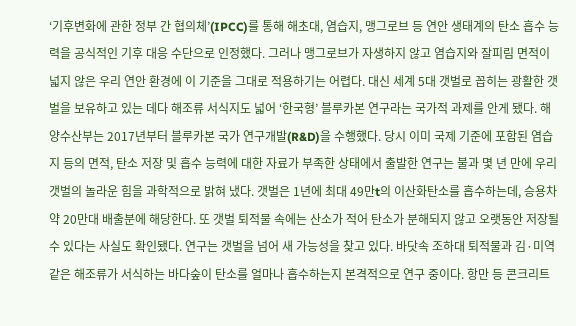‘기후변화에 관한 정부 간 협의체’(IPCC)를 통해 해초대, 염습지, 맹그로브 등 연안 생태계의 탄소 흡수 능력을 공식적인 기후 대응 수단으로 인정했다. 그러나 맹그로브가 자생하지 않고 염습지와 잘피림 면적이 넓지 않은 우리 연안 환경에 이 기준을 그대로 적용하기는 어렵다. 대신 세계 5대 갯벌로 꼽히는 광활한 갯벌을 보유하고 있는 데다 해조류 서식지도 넓어 ‘한국형’ 블루카본 연구라는 국가적 과제를 안게 됐다. 해양수산부는 2017년부터 블루카본 국가 연구개발(R&D)을 수행했다. 당시 이미 국제 기준에 포함된 염습지 등의 면적, 탄소 저장 및 흡수 능력에 대한 자료가 부족한 상태에서 출발한 연구는 불과 몇 년 만에 우리 갯벌의 놀라운 힘을 과학적으로 밝혀 냈다. 갯벌은 1년에 최대 49만t의 이산화탄소를 흡수하는데, 승용차 약 20만대 배출분에 해당한다. 또 갯벌 퇴적물 속에는 산소가 적어 탄소가 분해되지 않고 오랫동안 저장될 수 있다는 사실도 확인됐다. 연구는 갯벌을 넘어 새 가능성을 찾고 있다. 바닷속 조하대 퇴적물과 김·미역 같은 해조류가 서식하는 바다숲이 탄소를 얼마나 흡수하는지 본격적으로 연구 중이다. 항만 등 콘크리트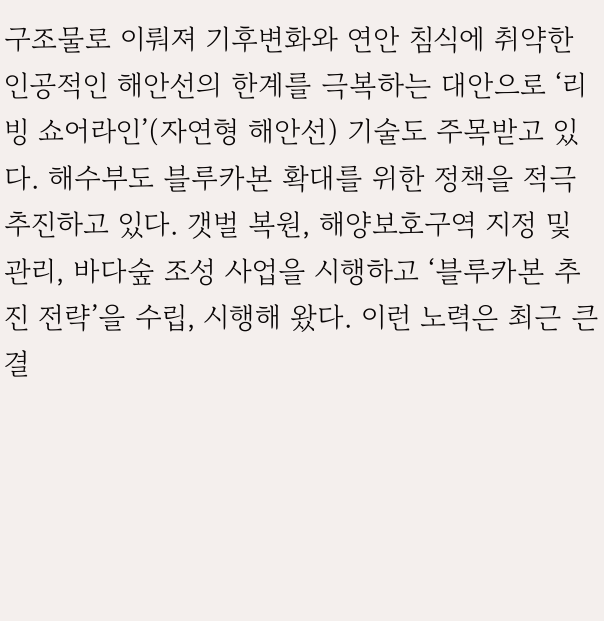구조물로 이뤄져 기후변화와 연안 침식에 취약한 인공적인 해안선의 한계를 극복하는 대안으로 ‘리빙 쇼어라인’(자연형 해안선) 기술도 주목받고 있다. 해수부도 블루카본 확대를 위한 정책을 적극 추진하고 있다. 갯벌 복원, 해양보호구역 지정 및 관리, 바다숲 조성 사업을 시행하고 ‘블루카본 추진 전략’을 수립, 시행해 왔다. 이런 노력은 최근 큰 결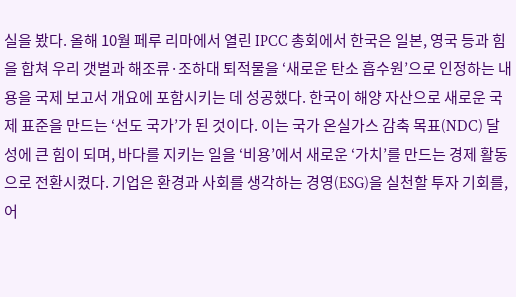실을 봤다. 올해 10월 페루 리마에서 열린 IPCC 총회에서 한국은 일본, 영국 등과 힘을 합쳐 우리 갯벌과 해조류·조하대 퇴적물을 ‘새로운 탄소 흡수원’으로 인정하는 내용을 국제 보고서 개요에 포함시키는 데 성공했다. 한국이 해양 자산으로 새로운 국제 표준을 만드는 ‘선도 국가’가 된 것이다. 이는 국가 온실가스 감축 목표(NDC) 달성에 큰 힘이 되며, 바다를 지키는 일을 ‘비용’에서 새로운 ‘가치’를 만드는 경제 활동으로 전환시켰다. 기업은 환경과 사회를 생각하는 경영(ESG)을 실천할 투자 기회를, 어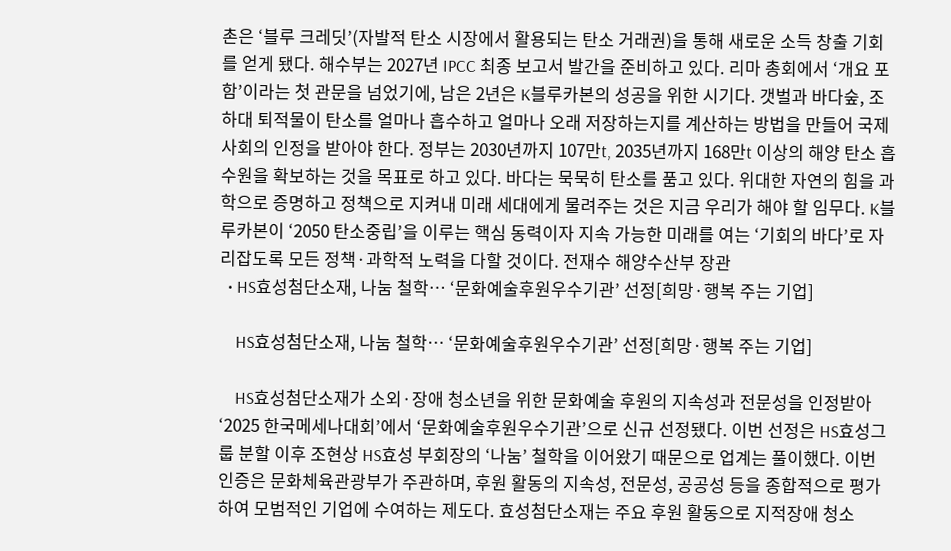촌은 ‘블루 크레딧’(자발적 탄소 시장에서 활용되는 탄소 거래권)을 통해 새로운 소득 창출 기회를 얻게 됐다. 해수부는 2027년 IPCC 최종 보고서 발간을 준비하고 있다. 리마 총회에서 ‘개요 포함’이라는 첫 관문을 넘었기에, 남은 2년은 K블루카본의 성공을 위한 시기다. 갯벌과 바다숲, 조하대 퇴적물이 탄소를 얼마나 흡수하고 얼마나 오래 저장하는지를 계산하는 방법을 만들어 국제사회의 인정을 받아야 한다. 정부는 2030년까지 107만t, 2035년까지 168만t 이상의 해양 탄소 흡수원을 확보하는 것을 목표로 하고 있다. 바다는 묵묵히 탄소를 품고 있다. 위대한 자연의 힘을 과학으로 증명하고 정책으로 지켜내 미래 세대에게 물려주는 것은 지금 우리가 해야 할 임무다. K블루카본이 ‘2050 탄소중립’을 이루는 핵심 동력이자 지속 가능한 미래를 여는 ‘기회의 바다’로 자리잡도록 모든 정책·과학적 노력을 다할 것이다. 전재수 해양수산부 장관
  • HS효성첨단소재, 나눔 철학… ‘문화예술후원우수기관’ 선정[희망·행복 주는 기업]

    HS효성첨단소재, 나눔 철학… ‘문화예술후원우수기관’ 선정[희망·행복 주는 기업]

    HS효성첨단소재가 소외·장애 청소년을 위한 문화예술 후원의 지속성과 전문성을 인정받아 ‘2025 한국메세나대회’에서 ‘문화예술후원우수기관’으로 신규 선정됐다. 이번 선정은 HS효성그룹 분할 이후 조현상 HS효성 부회장의 ‘나눔’ 철학을 이어왔기 때문으로 업계는 풀이했다. 이번 인증은 문화체육관광부가 주관하며, 후원 활동의 지속성, 전문성, 공공성 등을 종합적으로 평가하여 모범적인 기업에 수여하는 제도다. 효성첨단소재는 주요 후원 활동으로 지적장애 청소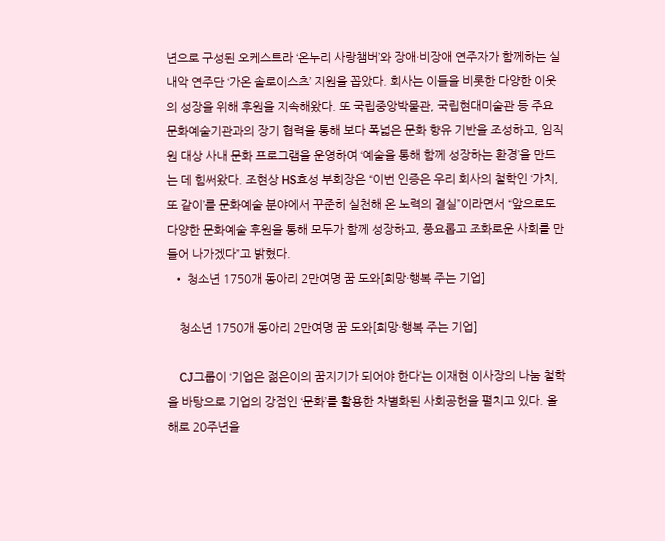년으로 구성된 오케스트라 ‘온누리 사랑챔버’와 장애·비장애 연주자가 함께하는 실내악 연주단 ‘가온 솔로이스츠’ 지원을 꼽았다. 회사는 이들을 비롯한 다양한 이웃의 성장을 위해 후원을 지속해왔다. 또 국립중앙박물관, 국립현대미술관 등 주요 문화예술기관과의 장기 협력을 통해 보다 폭넓은 문화 향유 기반을 조성하고, 임직원 대상 사내 문화 프로그램을 운영하여 ‘예술을 통해 함께 성장하는 환경’을 만드는 데 힘써왔다. 조현상 HS효성 부회장은 “이번 인증은 우리 회사의 철학인 ‘가치, 또 같이’를 문화예술 분야에서 꾸준히 실천해 온 노력의 결실”이라면서 “앞으로도 다양한 문화예술 후원을 통해 모두가 함께 성장하고, 풍요롭고 조화로운 사회를 만들어 나가겠다”고 밝혔다.
  • 청소년 1750개 동아리 2만여명 꿈 도와[희망·행복 주는 기업]

    청소년 1750개 동아리 2만여명 꿈 도와[희망·행복 주는 기업]

    CJ그룹이 ‘기업은 젊은이의 꿈지기가 되어야 한다’는 이재현 이사장의 나눔 철학을 바탕으로 기업의 강점인 ‘문화’를 활용한 차별화된 사회공헌을 펼치고 있다. 올해로 20주년을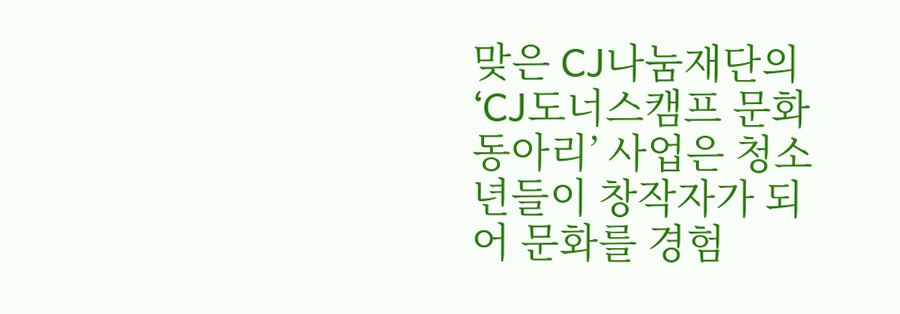맞은 CJ나눔재단의 ‘CJ도너스캠프 문화동아리’ 사업은 청소년들이 창작자가 되어 문화를 경험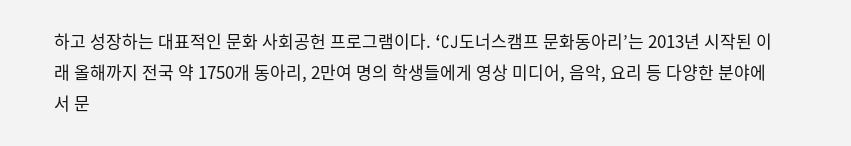하고 성장하는 대표적인 문화 사회공헌 프로그램이다. ‘CJ도너스캠프 문화동아리’는 2013년 시작된 이래 올해까지 전국 약 1750개 동아리, 2만여 명의 학생들에게 영상 미디어, 음악, 요리 등 다양한 분야에서 문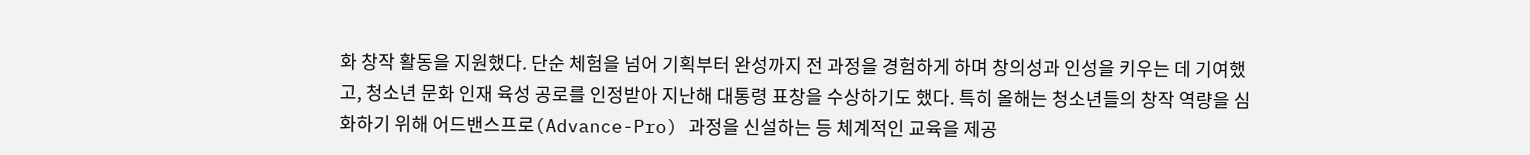화 창작 활동을 지원했다. 단순 체험을 넘어 기획부터 완성까지 전 과정을 경험하게 하며 창의성과 인성을 키우는 데 기여했고, 청소년 문화 인재 육성 공로를 인정받아 지난해 대통령 표창을 수상하기도 했다. 특히 올해는 청소년들의 창작 역량을 심화하기 위해 어드밴스프로(Advance-Pro) 과정을 신설하는 등 체계적인 교육을 제공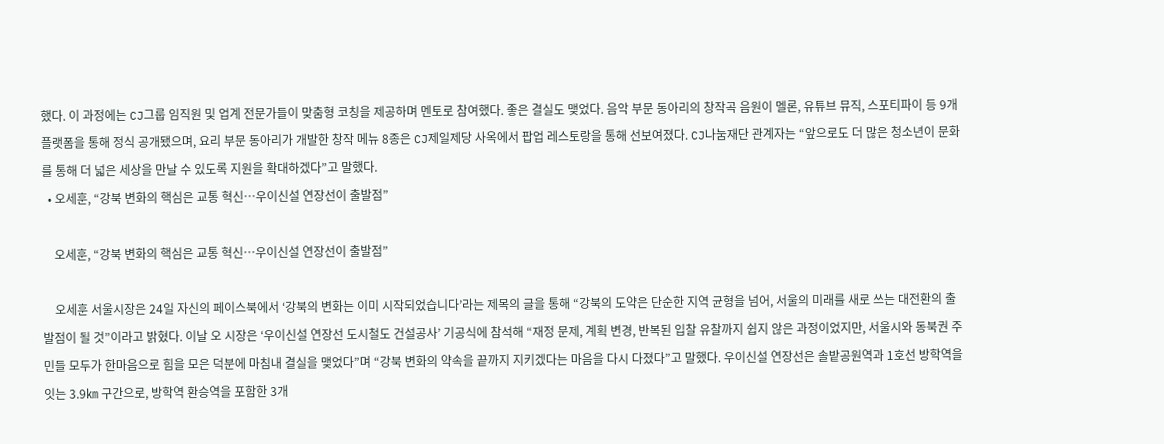했다. 이 과정에는 CJ그룹 임직원 및 업계 전문가들이 맞춤형 코칭을 제공하며 멘토로 참여했다. 좋은 결실도 맺었다. 음악 부문 동아리의 창작곡 음원이 멜론, 유튜브 뮤직, 스포티파이 등 9개 플랫폼을 통해 정식 공개됐으며, 요리 부문 동아리가 개발한 창작 메뉴 8종은 CJ제일제당 사옥에서 팝업 레스토랑을 통해 선보여졌다. CJ나눔재단 관계자는 “앞으로도 더 많은 청소년이 문화를 통해 더 넓은 세상을 만날 수 있도록 지원을 확대하겠다”고 말했다.
  • 오세훈, “강북 변화의 핵심은 교통 혁신…우이신설 연장선이 출발점”

    오세훈, “강북 변화의 핵심은 교통 혁신…우이신설 연장선이 출발점”

    오세훈 서울시장은 24일 자신의 페이스북에서 ‘강북의 변화는 이미 시작되었습니다’라는 제목의 글을 통해 “강북의 도약은 단순한 지역 균형을 넘어, 서울의 미래를 새로 쓰는 대전환의 출발점이 될 것”이라고 밝혔다. 이날 오 시장은 ‘우이신설 연장선 도시철도 건설공사’ 기공식에 참석해 “재정 문제, 계획 변경, 반복된 입찰 유찰까지 쉽지 않은 과정이었지만, 서울시와 동북권 주민들 모두가 한마음으로 힘을 모은 덕분에 마침내 결실을 맺었다”며 “강북 변화의 약속을 끝까지 지키겠다는 마음을 다시 다졌다”고 말했다. 우이신설 연장선은 솔밭공원역과 1호선 방학역을 잇는 3.9㎞ 구간으로, 방학역 환승역을 포함한 3개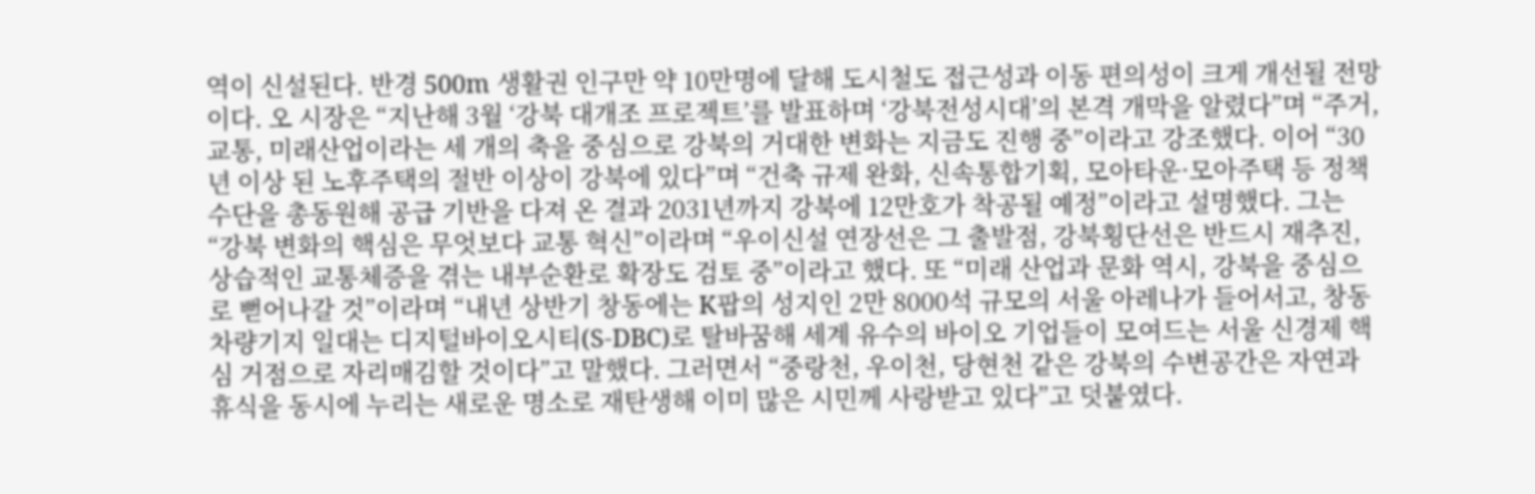역이 신설된다. 반경 500m 생활권 인구만 약 10만명에 달해 도시철도 접근성과 이동 편의성이 크게 개선될 전망이다. 오 시장은 “지난해 3월 ‘강북 대개조 프로젝트’를 발표하며 ‘강북전성시대’의 본격 개막을 알렸다”며 “주거, 교통, 미래산업이라는 세 개의 축을 중심으로 강북의 거대한 변화는 지금도 진행 중”이라고 강조했다. 이어 “30년 이상 된 노후주택의 절반 이상이 강북에 있다”며 “건축 규제 완화, 신속통합기획, 모아타운·모아주택 등 정책 수단을 총동원해 공급 기반을 다져 온 결과 2031년까지 강북에 12만호가 착공될 예정”이라고 설명했다. 그는 “강북 변화의 핵심은 무엇보다 교통 혁신”이라며 “우이신설 연장선은 그 출발점, 강북횡단선은 반드시 재추진, 상습적인 교통체증을 겪는 내부순환로 확장도 검토 중”이라고 했다. 또 “미래 산업과 문화 역시, 강북을 중심으로 뻗어나갈 것”이라며 “내년 상반기 창동에는 K팝의 성지인 2만 8000석 규모의 서울 아레나가 들어서고, 창동차량기지 일대는 디지털바이오시티(S-DBC)로 탈바꿈해 세계 유수의 바이오 기업들이 모여드는 서울 신경제 핵심 거점으로 자리매김할 것이다”고 말했다. 그러면서 “중랑천, 우이천, 당현천 같은 강북의 수변공간은 자연과 휴식을 동시에 누리는 새로운 명소로 재탄생해 이미 많은 시민께 사랑받고 있다”고 덧붙였다.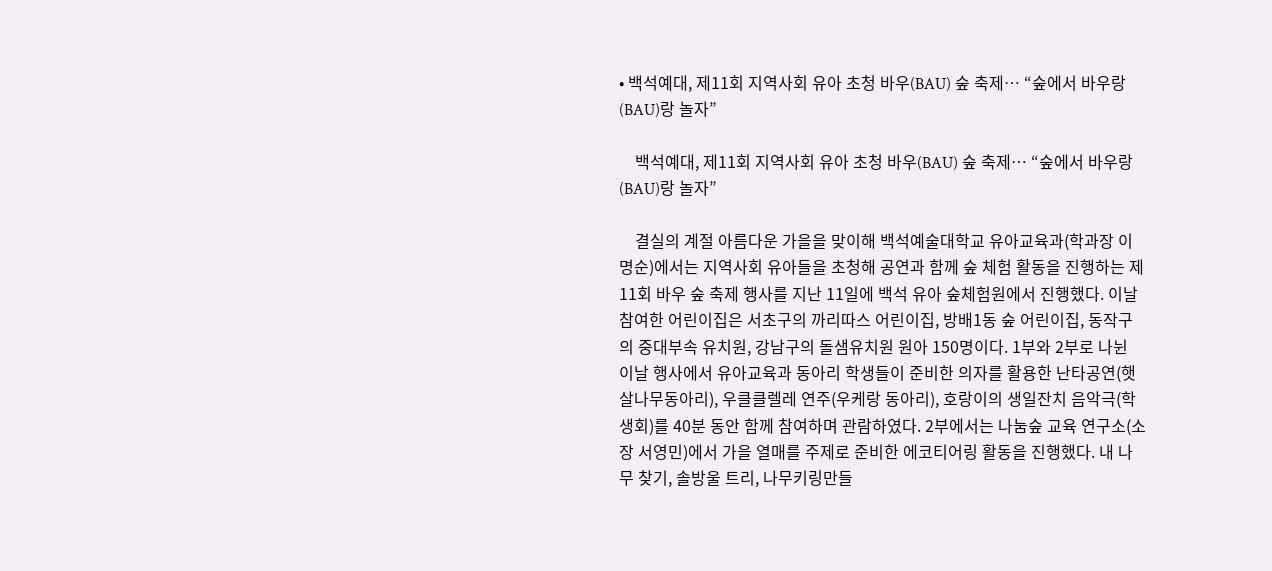• 백석예대, 제11회 지역사회 유아 초청 바우(BAU) 숲 축제… “숲에서 바우랑(BAU)랑 놀자”

    백석예대, 제11회 지역사회 유아 초청 바우(BAU) 숲 축제… “숲에서 바우랑(BAU)랑 놀자”

    결실의 계절 아름다운 가을을 맞이해 백석예술대학교 유아교육과(학과장 이명순)에서는 지역사회 유아들을 초청해 공연과 함께 숲 체험 활동을 진행하는 제11회 바우 숲 축제 행사를 지난 11일에 백석 유아 숲체험원에서 진행했다. 이날 참여한 어린이집은 서초구의 까리따스 어린이집, 방배1동 숲 어린이집, 동작구의 중대부속 유치원, 강남구의 돌샘유치원 원아 150명이다. 1부와 2부로 나뉜 이날 행사에서 유아교육과 동아리 학생들이 준비한 의자를 활용한 난타공연(햇살나무동아리), 우클클렐레 연주(우케랑 동아리), 호랑이의 생일잔치 음악극(학생회)를 40분 동안 함께 참여하며 관람하였다. 2부에서는 나눔숲 교육 연구소(소장 서영민)에서 가을 열매를 주제로 준비한 에코티어링 활동을 진행했다. 내 나무 찾기, 솔방울 트리, 나무키링만들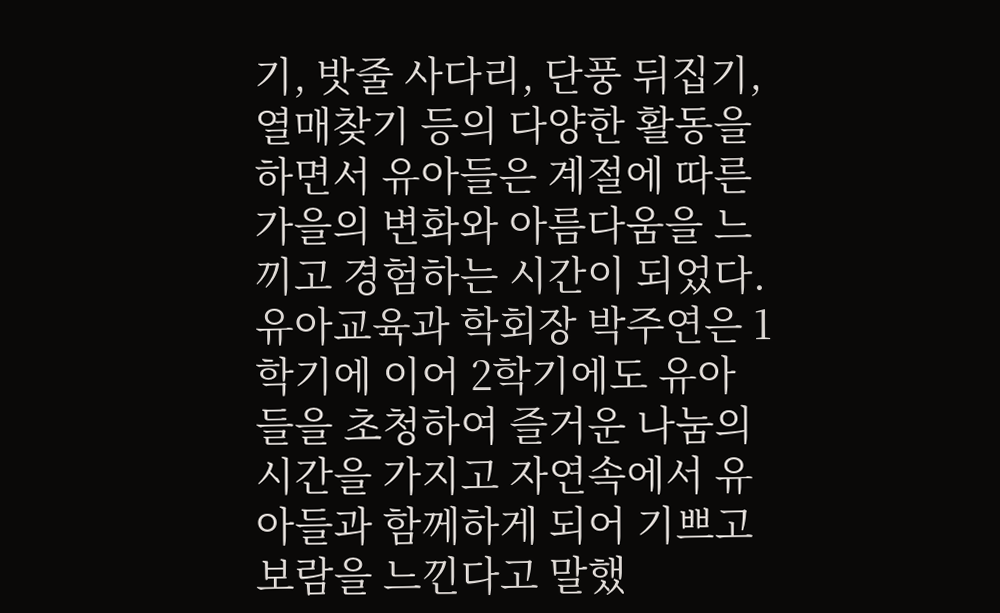기, 밧줄 사다리, 단풍 뒤집기, 열매찾기 등의 다양한 활동을 하면서 유아들은 계절에 따른 가을의 변화와 아름다움을 느끼고 경험하는 시간이 되었다. 유아교육과 학회장 박주연은 1학기에 이어 2학기에도 유아들을 초청하여 즐거운 나눔의 시간을 가지고 자연속에서 유아들과 함께하게 되어 기쁘고 보람을 느낀다고 말했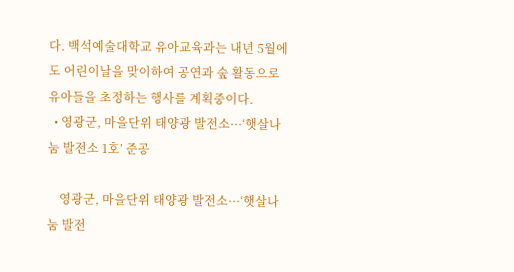다. 백석예술대학교 유아교육과는 내년 5월에도 어린이날을 맞이하여 공연과 숲 활동으로 유아들을 초정하는 행사를 계획중이다.
  • 영광군, 마을단위 태양광 발전소···‘햇살나눔 발전소 1호’ 준공

    영광군, 마을단위 태양광 발전소···‘햇살나눔 발전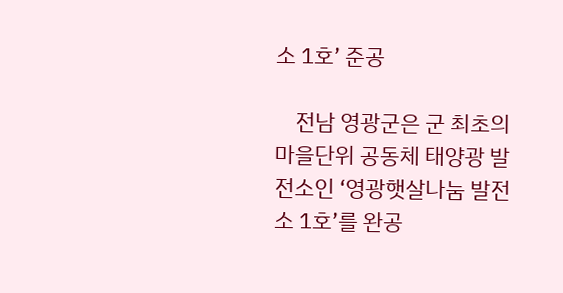소 1호’ 준공

    전남 영광군은 군 최초의 마을단위 공동체 태양광 발전소인 ‘영광햇살나눔 발전소 1호’를 완공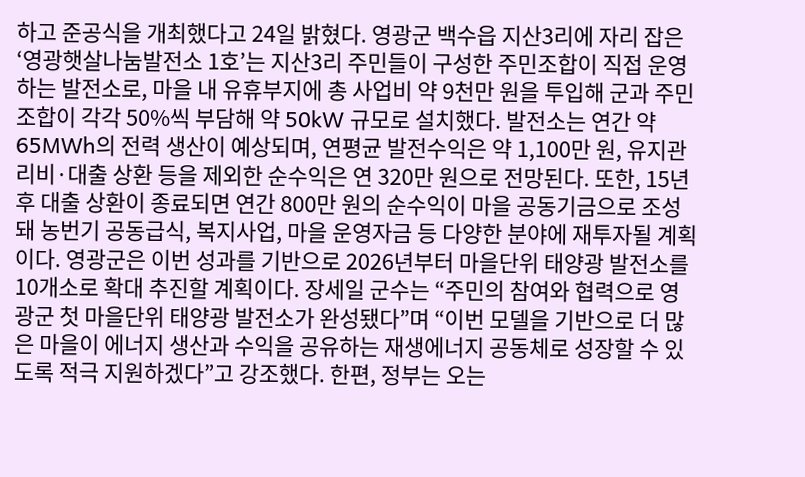하고 준공식을 개최했다고 24일 밝혔다. 영광군 백수읍 지산3리에 자리 잡은 ‘영광햇살나눔발전소 1호’는 지산3리 주민들이 구성한 주민조합이 직접 운영하는 발전소로, 마을 내 유휴부지에 총 사업비 약 9천만 원을 투입해 군과 주민조합이 각각 50%씩 부담해 약 50kW 규모로 설치했다. 발전소는 연간 약 65MWh의 전력 생산이 예상되며, 연평균 발전수익은 약 1,100만 원, 유지관리비·대출 상환 등을 제외한 순수익은 연 320만 원으로 전망된다. 또한, 15년 후 대출 상환이 종료되면 연간 800만 원의 순수익이 마을 공동기금으로 조성돼 농번기 공동급식, 복지사업, 마을 운영자금 등 다양한 분야에 재투자될 계획이다. 영광군은 이번 성과를 기반으로 2026년부터 마을단위 태양광 발전소를 10개소로 확대 추진할 계획이다. 장세일 군수는 “주민의 참여와 협력으로 영광군 첫 마을단위 태양광 발전소가 완성됐다”며 “이번 모델을 기반으로 더 많은 마을이 에너지 생산과 수익을 공유하는 재생에너지 공동체로 성장할 수 있도록 적극 지원하겠다”고 강조했다. 한편, 정부는 오는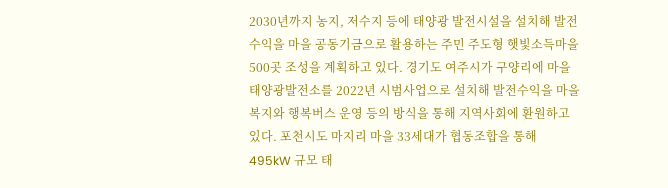2030년까지 농지, 저수지 등에 태양광 발전시설을 설치해 발전수익을 마을 공동기금으로 활용하는 주민 주도형 햇빛소득마을 500곳 조성을 계획하고 있다. 경기도 여주시가 구양리에 마을 태양광발전소를 2022년 시범사업으로 설치해 발전수익을 마을 복지와 행복버스 운영 등의 방식을 통해 지역사회에 환원하고 있다. 포천시도 마지리 마을 33세대가 협동조합을 통해 495kW 규모 태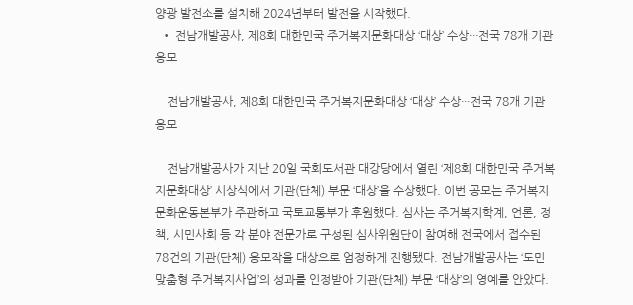양광 발전소를 설치해 2024년부터 발전을 시작했다.
  • 전남개발공사, 제8회 대한민국 주거복지문화대상 ‘대상’ 수상···전국 78개 기관 응모

    전남개발공사, 제8회 대한민국 주거복지문화대상 ‘대상’ 수상···전국 78개 기관 응모

    전남개발공사가 지난 20일 국회도서관 대강당에서 열린 ‘제8회 대한민국 주거복지문화대상’ 시상식에서 기관(단체) 부문 ‘대상’을 수상했다. 이번 공모는 주거복지문화운동본부가 주관하고 국토교통부가 후원했다. 심사는 주거복지학계, 언론, 정책, 시민사회 등 각 분야 전문가로 구성된 심사위원단이 참여해 전국에서 접수된 78건의 기관(단체) 응모작을 대상으로 엄정하게 진행됐다. 전남개발공사는 ‘도민 맞춤형 주거복지사업’의 성과를 인정받아 기관(단체) 부문 ‘대상’의 영예를 안았다.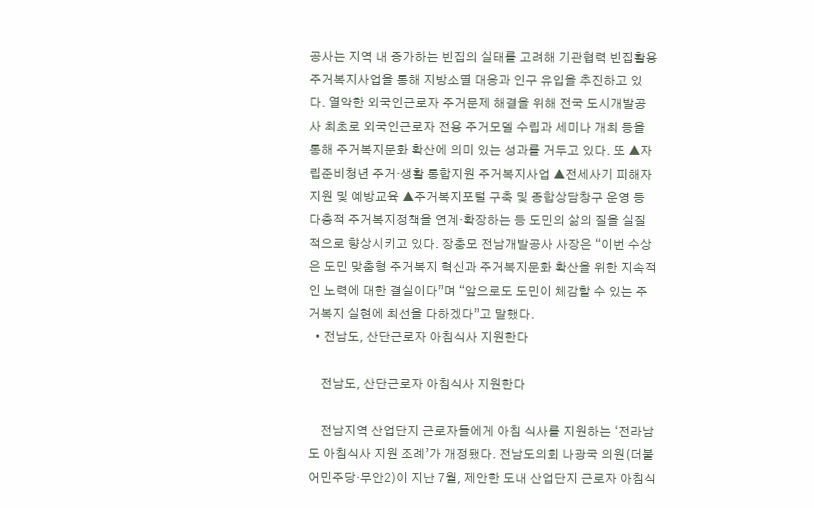공사는 지역 내 증가하는 빈집의 실태를 고려해 기관협력 빈집활용 주거복지사업을 통해 지방소멸 대응과 인구 유입을 추진하고 있다. 열악한 외국인근로자 주거문제 해결을 위해 전국 도시개발공사 최초로 외국인근로자 전용 주거모델 수립과 세미나 개최 등을 통해 주거복지문화 확산에 의미 있는 성과를 거두고 있다. 또 ▲자립준비청년 주거·생활 통합지원 주거복지사업 ▲전세사기 피해자 지원 및 예방교육 ▲주거복지포털 구축 및 종합상담창구 운영 등 다층적 주거복지정책을 연계·확장하는 등 도민의 삶의 질을 실질적으로 향상시키고 있다. 장충모 전남개발공사 사장은 “이번 수상은 도민 맞춤형 주거복지 혁신과 주거복지문화 확산을 위한 지속적인 노력에 대한 결실이다”며 “앞으로도 도민이 체감할 수 있는 주거복지 실현에 최선을 다하겠다”고 말했다.
  • 전남도, 산단근로자 아침식사 지원한다

    전남도, 산단근로자 아침식사 지원한다

    전남지역 산업단지 근로자들에게 아침 식사를 지원하는 ‘전라남도 아침식사 지원 조례’가 개정됐다. 전남도의회 나광국 의원(더불어민주당·무안2)이 지난 7월, 제안한 도내 산업단지 근로자 아침식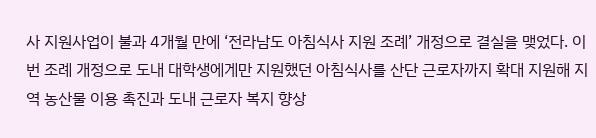사 지원사업이 불과 4개월 만에 ‘전라남도 아침식사 지원 조례’ 개정으로 결실을 맺었다. 이번 조례 개정으로 도내 대학생에게만 지원했던 아침식사를 산단 근로자까지 확대 지원해 지역 농산물 이용 촉진과 도내 근로자 복지 향상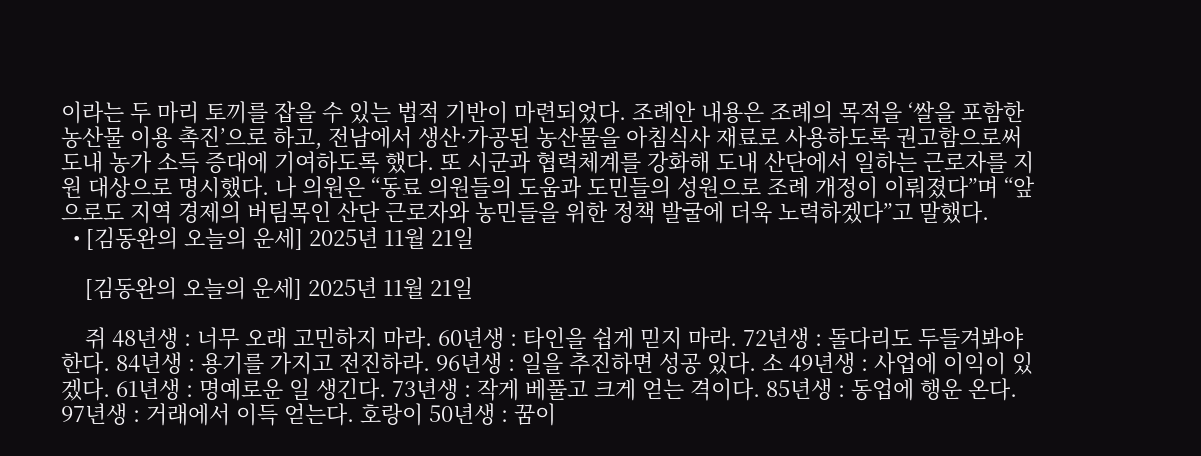이라는 두 마리 토끼를 잡을 수 있는 법적 기반이 마련되었다. 조례안 내용은 조례의 목적을 ‘쌀을 포함한 농산물 이용 촉진’으로 하고, 전남에서 생산·가공된 농산물을 아침식사 재료로 사용하도록 권고함으로써 도내 농가 소득 증대에 기여하도록 했다. 또 시군과 협력체계를 강화해 도내 산단에서 일하는 근로자를 지원 대상으로 명시했다. 나 의원은 “동료 의원들의 도움과 도민들의 성원으로 조례 개정이 이뤄졌다”며 “앞으로도 지역 경제의 버팀목인 산단 근로자와 농민들을 위한 정책 발굴에 더욱 노력하겠다”고 말했다.
  • [김동완의 오늘의 운세] 2025년 11월 21일

    [김동완의 오늘의 운세] 2025년 11월 21일

    쥐 48년생 : 너무 오래 고민하지 마라. 60년생 : 타인을 쉽게 믿지 마라. 72년생 : 돌다리도 두들겨봐야 한다. 84년생 : 용기를 가지고 전진하라. 96년생 : 일을 추진하면 성공 있다. 소 49년생 : 사업에 이익이 있겠다. 61년생 : 명예로운 일 생긴다. 73년생 : 작게 베풀고 크게 얻는 격이다. 85년생 : 동업에 행운 온다. 97년생 : 거래에서 이득 얻는다. 호랑이 50년생 : 꿈이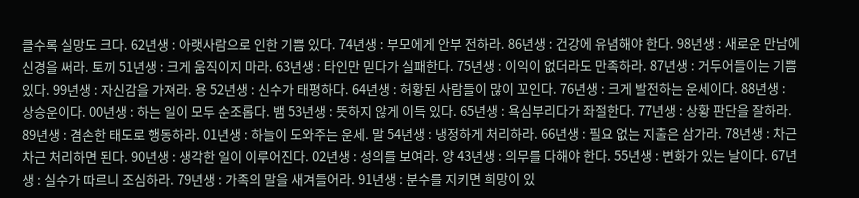클수록 실망도 크다. 62년생 : 아랫사람으로 인한 기쁨 있다. 74년생 : 부모에게 안부 전하라. 86년생 : 건강에 유념해야 한다. 98년생 : 새로운 만남에 신경을 써라. 토끼 51년생 : 크게 움직이지 마라. 63년생 : 타인만 믿다가 실패한다. 75년생 : 이익이 없더라도 만족하라. 87년생 : 거두어들이는 기쁨 있다. 99년생 : 자신감을 가져라. 용 52년생 : 신수가 태평하다. 64년생 : 허황된 사람들이 많이 꼬인다. 76년생 : 크게 발전하는 운세이다. 88년생 : 상승운이다. 00년생 : 하는 일이 모두 순조롭다. 뱀 53년생 : 뜻하지 않게 이득 있다. 65년생 : 욕심부리다가 좌절한다. 77년생 : 상황 판단을 잘하라. 89년생 : 겸손한 태도로 행동하라. 01년생 : 하늘이 도와주는 운세. 말 54년생 : 냉정하게 처리하라. 66년생 : 필요 없는 지출은 삼가라. 78년생 : 차근차근 처리하면 된다. 90년생 : 생각한 일이 이루어진다. 02년생 : 성의를 보여라. 양 43년생 : 의무를 다해야 한다. 55년생 : 변화가 있는 날이다. 67년생 : 실수가 따르니 조심하라. 79년생 : 가족의 말을 새겨들어라. 91년생 : 분수를 지키면 희망이 있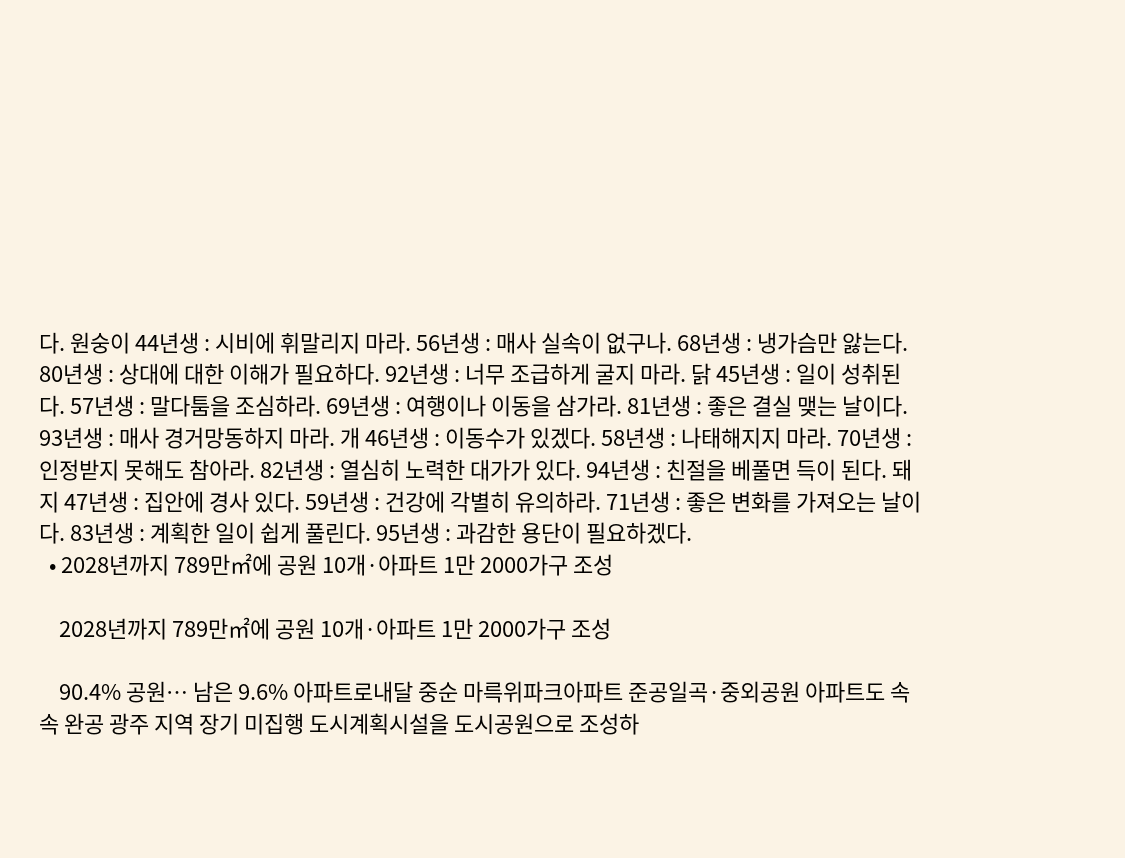다. 원숭이 44년생 : 시비에 휘말리지 마라. 56년생 : 매사 실속이 없구나. 68년생 : 냉가슴만 앓는다. 80년생 : 상대에 대한 이해가 필요하다. 92년생 : 너무 조급하게 굴지 마라. 닭 45년생 : 일이 성취된다. 57년생 : 말다툼을 조심하라. 69년생 : 여행이나 이동을 삼가라. 81년생 : 좋은 결실 맺는 날이다. 93년생 : 매사 경거망동하지 마라. 개 46년생 : 이동수가 있겠다. 58년생 : 나태해지지 마라. 70년생 : 인정받지 못해도 참아라. 82년생 : 열심히 노력한 대가가 있다. 94년생 : 친절을 베풀면 득이 된다. 돼지 47년생 : 집안에 경사 있다. 59년생 : 건강에 각별히 유의하라. 71년생 : 좋은 변화를 가져오는 날이다. 83년생 : 계획한 일이 쉽게 풀린다. 95년생 : 과감한 용단이 필요하겠다.
  • 2028년까지 789만㎡에 공원 10개·아파트 1만 2000가구 조성

    2028년까지 789만㎡에 공원 10개·아파트 1만 2000가구 조성

    90.4% 공원… 남은 9.6% 아파트로내달 중순 마륵위파크아파트 준공일곡·중외공원 아파트도 속속 완공 광주 지역 장기 미집행 도시계획시설을 도시공원으로 조성하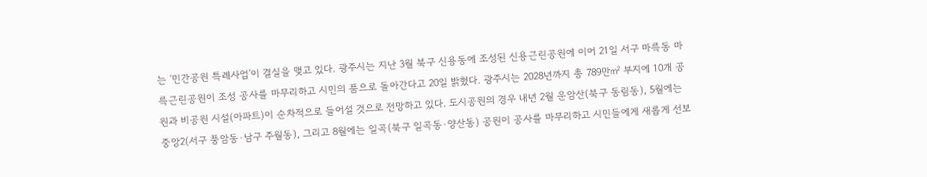는 ‘민간공원 특례사업’이 결실을 맺고 있다. 광주시는 지난 3월 북구 신용동에 조성된 신용근린공원에 이어 21일 서구 마륵동 마륵근린공원이 조성 공사를 마무리하고 시민의 품으로 돌아간다고 20일 밝혔다. 광주시는 2028년까지 총 789만㎡ 부지에 10개 공원과 비공원 시설(아파트)이 순차적으로 들어설 것으로 전망하고 있다. 도시공원의 경우 내년 2월 운암산(북구 동림동), 5월에는 중앙2(서구 풍암동·남구 주월동), 그리고 8월에는 일곡(북구 일곡동·양산동) 공원이 공사를 마무리하고 시민들에게 새롭게 선보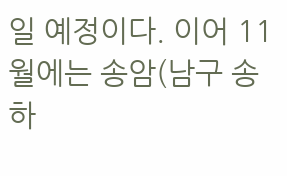일 예정이다. 이어 11월에는 송암(남구 송하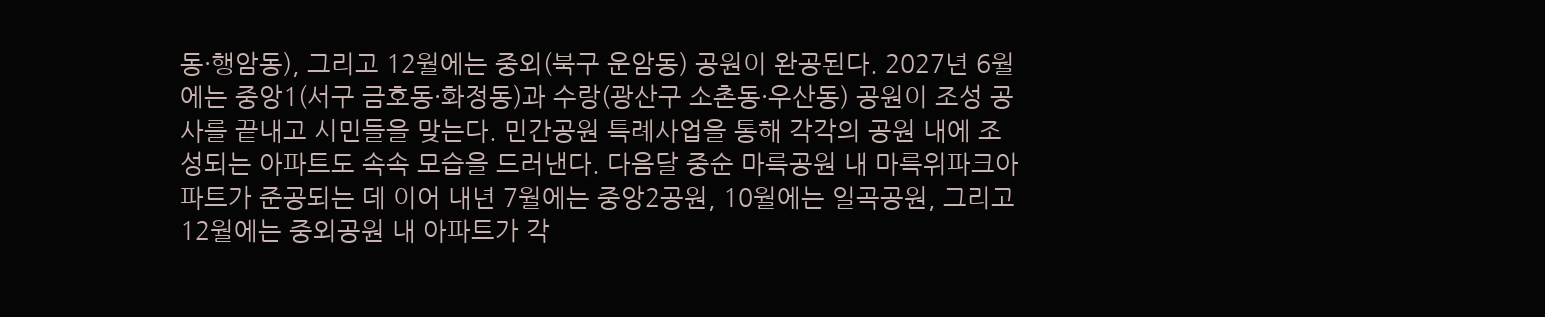동·행암동), 그리고 12월에는 중외(북구 운암동) 공원이 완공된다. 2027년 6월에는 중앙1(서구 금호동·화정동)과 수랑(광산구 소촌동·우산동) 공원이 조성 공사를 끝내고 시민들을 맞는다. 민간공원 특례사업을 통해 각각의 공원 내에 조성되는 아파트도 속속 모습을 드러낸다. 다음달 중순 마륵공원 내 마륵위파크아파트가 준공되는 데 이어 내년 7월에는 중앙2공원, 10월에는 일곡공원, 그리고 12월에는 중외공원 내 아파트가 각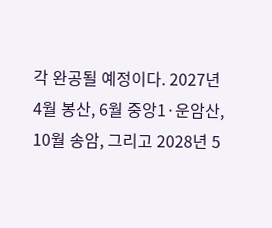각 완공될 예정이다. 2027년 4월 봉산, 6월 중앙1·운암산, 10월 송암, 그리고 2028년 5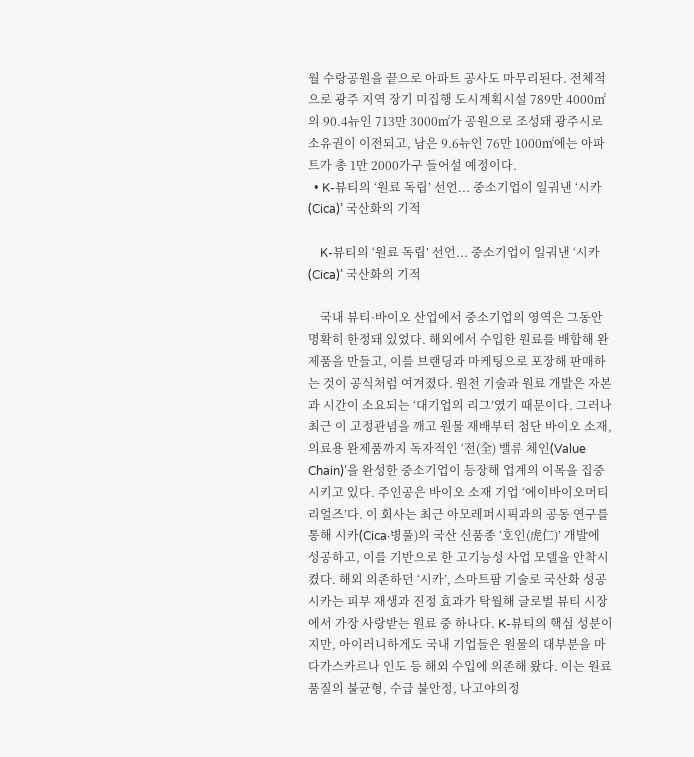월 수랑공원을 끝으로 아파트 공사도 마무리된다. 전체적으로 광주 지역 장기 미집행 도시계획시설 789만 4000㎡의 90.4뉴인 713만 3000㎡가 공원으로 조성돼 광주시로 소유권이 이전되고, 남은 9.6뉴인 76만 1000㎡에는 아파트가 총 1만 2000가구 들어설 예정이다.
  • K-뷰티의 ‘원료 독립’ 선언... 중소기업이 일궈낸 ‘시카(Cica)’ 국산화의 기적

    K-뷰티의 ‘원료 독립’ 선언... 중소기업이 일궈낸 ‘시카(Cica)’ 국산화의 기적

    국내 뷰티·바이오 산업에서 중소기업의 영역은 그동안 명확히 한정돼 있었다. 해외에서 수입한 원료를 배합해 완제품을 만들고, 이를 브랜딩과 마케팅으로 포장해 판매하는 것이 공식처럼 여겨졌다. 원천 기술과 원료 개발은 자본과 시간이 소요되는 ‘대기업의 리그’였기 때문이다. 그러나 최근 이 고정관념을 깨고 원물 재배부터 첨단 바이오 소재, 의료용 완제품까지 독자적인 ‘전(全) 밸류 체인(Value Chain)’을 완성한 중소기업이 등장해 업계의 이목을 집중시키고 있다. 주인공은 바이오 소재 기업 ‘에이바이오머티리얼즈’다. 이 회사는 최근 아모레퍼시픽과의 공동 연구를 통해 시카(Cica·병풀)의 국산 신품종 ‘호인(虎仁)’ 개발에 성공하고, 이를 기반으로 한 고기능성 사업 모델을 안착시켰다. 해외 의존하던 ‘시카’, 스마트팜 기술로 국산화 성공 시카는 피부 재생과 진정 효과가 탁월해 글로벌 뷰티 시장에서 가장 사랑받는 원료 중 하나다. K-뷰티의 핵심 성분이지만, 아이러니하게도 국내 기업들은 원물의 대부분을 마다가스카르나 인도 등 해외 수입에 의존해 왔다. 이는 원료 품질의 불균형, 수급 불안정, 나고야의정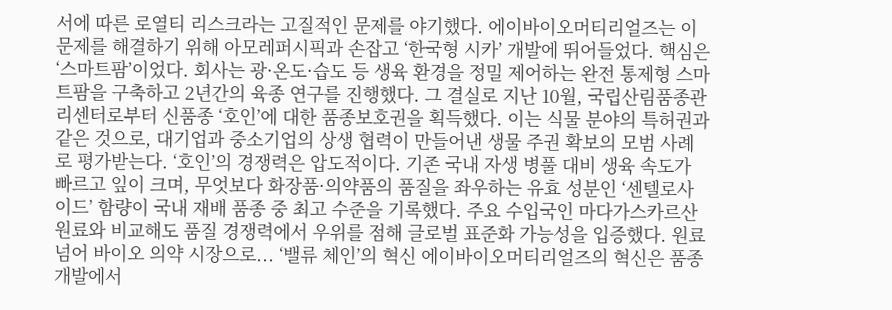서에 따른 로열티 리스크라는 고질적인 문제를 야기했다. 에이바이오머티리얼즈는 이 문제를 해결하기 위해 아모레퍼시픽과 손잡고 ‘한국형 시카’ 개발에 뛰어들었다. 핵심은 ‘스마트팜’이었다. 회사는 광·온도·습도 등 생육 환경을 정밀 제어하는 완전 통제형 스마트팜을 구축하고 2년간의 육종 연구를 진행했다. 그 결실로 지난 10월, 국립산림품종관리센터로부터 신품종 ‘호인’에 대한 품종보호권을 획득했다. 이는 식물 분야의 특허권과 같은 것으로, 대기업과 중소기업의 상생 협력이 만들어낸 생물 주권 확보의 모범 사례로 평가받는다. ‘호인’의 경쟁력은 압도적이다. 기존 국내 자생 병풀 대비 생육 속도가 빠르고 잎이 크며, 무엇보다 화장품·의약품의 품질을 좌우하는 유효 성분인 ‘센텔로사이드’ 함량이 국내 재배 품종 중 최고 수준을 기록했다. 주요 수입국인 마다가스카르산 원료와 비교해도 품질 경쟁력에서 우위를 점해 글로벌 표준화 가능성을 입증했다. 원료 넘어 바이오 의약 시장으로... ‘밸류 체인’의 혁신 에이바이오머티리얼즈의 혁신은 품종 개발에서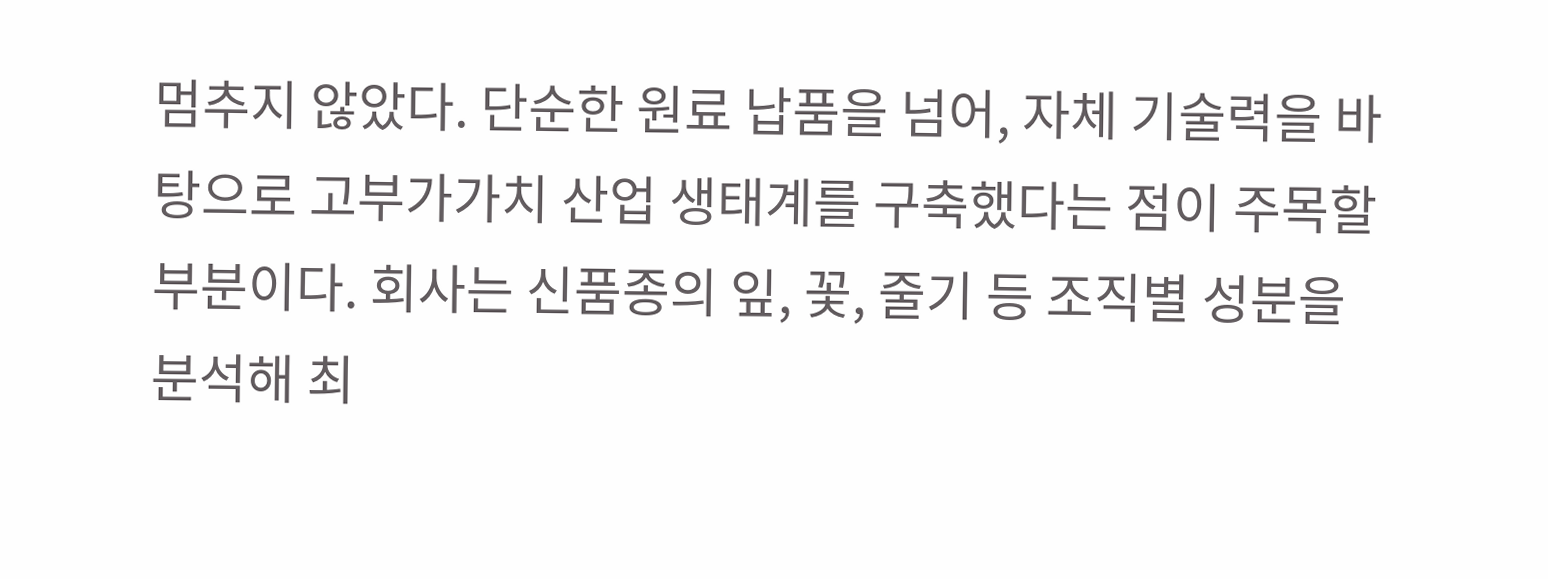멈추지 않았다. 단순한 원료 납품을 넘어, 자체 기술력을 바탕으로 고부가가치 산업 생태계를 구축했다는 점이 주목할 부분이다. 회사는 신품종의 잎, 꽃, 줄기 등 조직별 성분을 분석해 최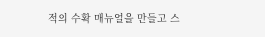적의 수확 매뉴얼을 만들고 스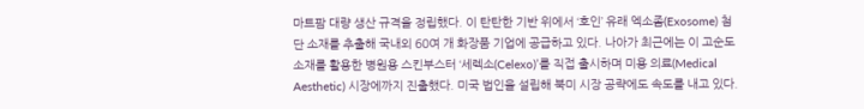마트팜 대량 생산 규격을 정립했다. 이 탄탄한 기반 위에서 ‘호인’ 유래 엑소좀(Exosome) 첨단 소재를 추출해 국내외 60여 개 화장품 기업에 공급하고 있다. 나아가 최근에는 이 고순도 소재를 활용한 병원용 스킨부스터 ‘세렉소(Celexo)’를 직접 출시하며 미용 의료(Medical Aesthetic) 시장에까지 진출했다. 미국 법인을 설립해 북미 시장 공략에도 속도를 내고 있다.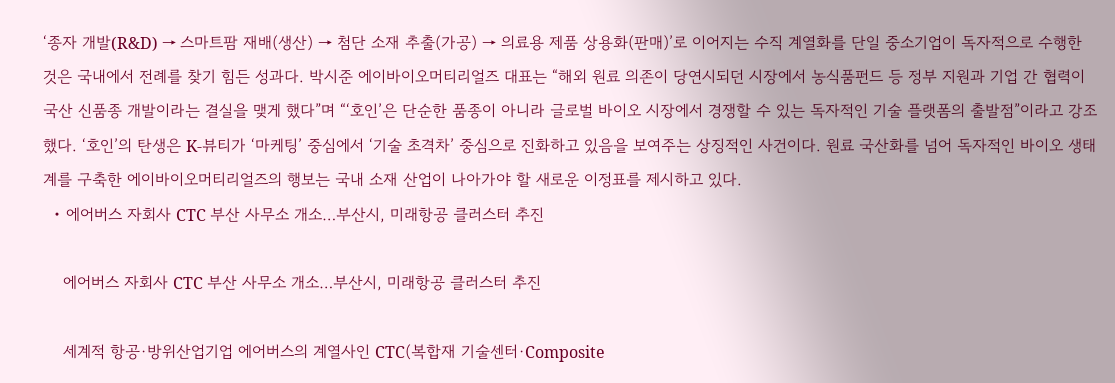‘종자 개발(R&D) → 스마트팜 재배(생산) → 첨단 소재 추출(가공) → 의료용 제품 상용화(판매)’로 이어지는 수직 계열화를 단일 중소기업이 독자적으로 수행한 것은 국내에서 전례를 찾기 힘든 성과다. 박시준 에이바이오머티리얼즈 대표는 “해외 원료 의존이 당연시되던 시장에서 농식품펀드 등 정부 지원과 기업 간 협력이 국산 신품종 개발이라는 결실을 맺게 했다”며 “‘호인’은 단순한 품종이 아니라 글로벌 바이오 시장에서 경쟁할 수 있는 독자적인 기술 플랫폼의 출발점”이라고 강조했다. ‘호인’의 탄생은 K-뷰티가 ‘마케팅’ 중심에서 ‘기술 초격차’ 중심으로 진화하고 있음을 보여주는 상징적인 사건이다. 원료 국산화를 넘어 독자적인 바이오 생태계를 구축한 에이바이오머티리얼즈의 행보는 국내 소재 산업이 나아가야 할 새로운 이정표를 제시하고 있다.
  • 에어버스 자회사 CTC 부산 사무소 개소…부산시, 미래항공 클러스터 추진

    에어버스 자회사 CTC 부산 사무소 개소…부산시, 미래항공 클러스터 추진

    세계적 항공·방위산업기업 에어버스의 계열사인 CTC(복합재 기술센터·Composite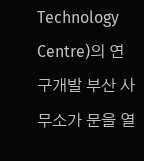Technology Centre)의 연구개발 부산 사무소가 문을 열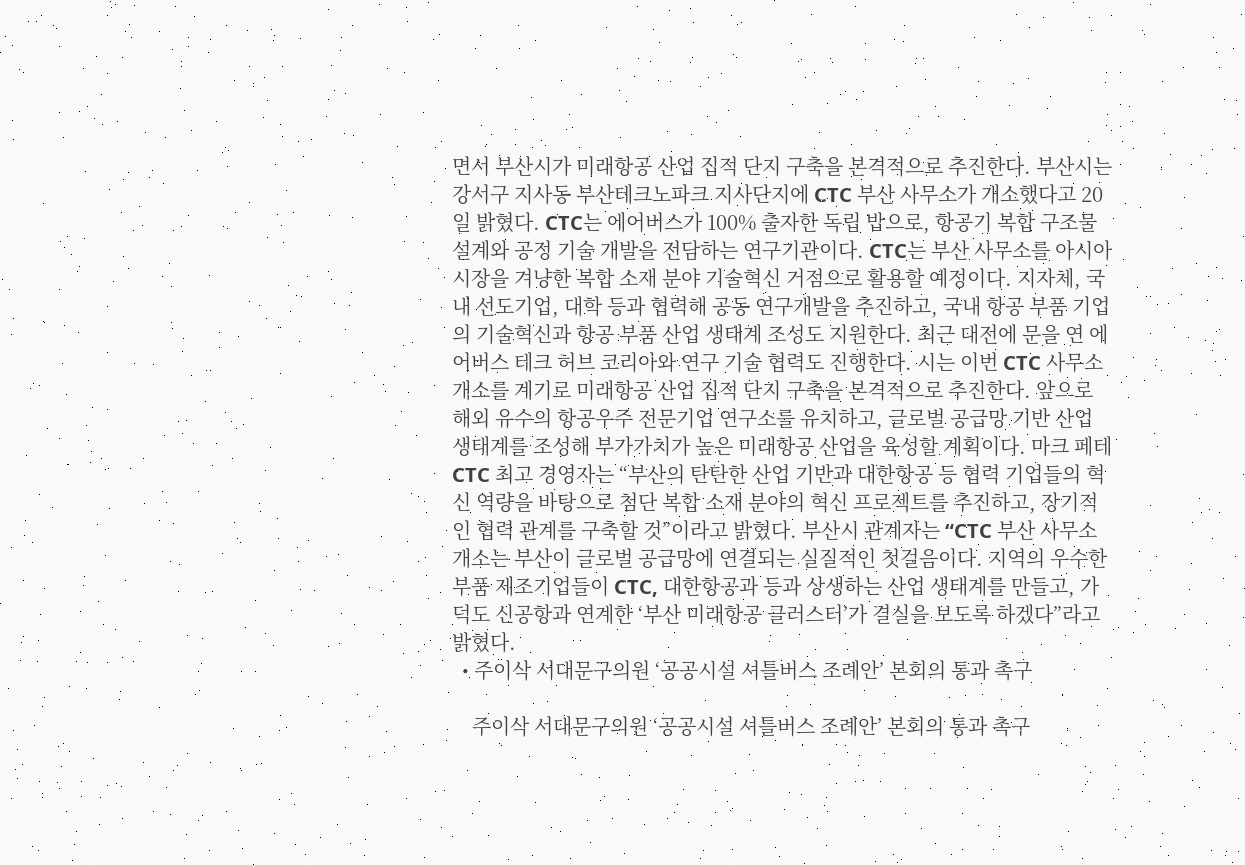면서 부산시가 미래항공 산업 집적 단지 구축을 본격적으로 추진한다. 부산시는 강서구 지사동 부산테크노파크 지사단지에 CTC 부산 사무소가 개소했다고 20일 밝혔다. CTC는 에어버스가 100% 출자한 독립 밥으로, 항공기 복합 구조물 설계와 공정 기술 개발을 전담하는 연구기관이다. CTC는 부산 사무소를 아시아 시장을 겨냥한 복합 소재 분야 기술혁신 거점으로 활용할 예정이다. 지자체, 국내 선도기업, 대학 등과 협력해 공동 연구개발을 추진하고, 국내 항공 부품 기업의 기술혁신과 항공 부품 산업 생태계 조성도 지원한다. 최근 대전에 문을 연 에어버스 테크 허브 코리아와 연구 기술 협력도 진행한다. 시는 이번 CTC 사무소 개소를 계기로 미래항공 산업 집적 단지 구축을 본격적으로 추진한다. 앞으로 해외 유수의 항공우주 전문기업 연구소를 유치하고, 글로벌 공급망 기반 산업 생태계를 조성해 부가가치가 높은 미래항공 산업을 육성할 계획이다. 마크 페테 CTC 최고 경영자는 “부산의 탄탄한 산업 기반과 대한항공 등 협력 기업들의 혁신 역량을 바탕으로 첨단 복합 소재 분야의 혁신 프로젝트를 추진하고, 장기적인 협력 관계를 구축할 것”이라고 밝혔다. 부산시 관계자는 “CTC 부산 사무소 개소는 부산이 글로벌 공급망에 연결되는 실질적인 첫걸음이다. 지역의 우수한 부품 제조기업들이 CTC, 대한항공과 등과 상생하는 산업 생태계를 만들고, 가덕도 신공항과 연계한 ‘부산 미래항공 클러스터’가 결실을 보도록 하겠다”라고 밝혔다.
  • 주이삭 서대문구의원 ‘공공시설 셔틀버스 조례안’ 본회의 통과 촉구

    주이삭 서대문구의원 ‘공공시설 셔틀버스 조례안’ 본회의 통과 촉구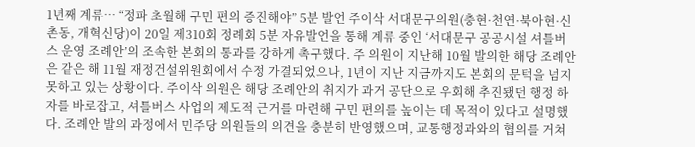1년째 계류… “정파 초월해 구민 편의 증진해야” 5분 발언 주이삭 서대문구의원(충현·천연·북아현·신촌동, 개혁신당)이 20일 제310회 정례회 5분 자유발언을 통해 계류 중인 ‘서대문구 공공시설 셔틀버스 운영 조례안’의 조속한 본회의 통과를 강하게 촉구했다. 주 의원이 지난해 10월 발의한 해당 조례안은 같은 해 11월 재정건설위원회에서 수정 가결되었으나, 1년이 지난 지금까지도 본회의 문턱을 넘지 못하고 있는 상황이다. 주이삭 의원은 해당 조례안의 취지가 과거 공단으로 우회해 추진됐던 행정 하자를 바로잡고, 셔틀버스 사업의 제도적 근거를 마련해 구민 편의를 높이는 데 목적이 있다고 설명했다. 조례안 발의 과정에서 민주당 의원들의 의견을 충분히 반영했으며, 교통행정과와의 협의를 거쳐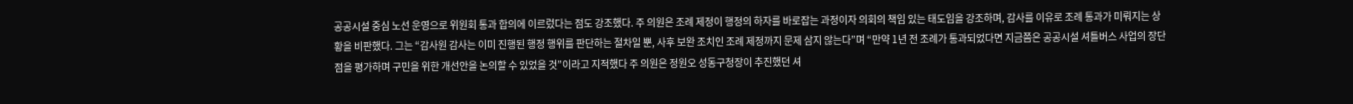공공시설 중심 노선 운영으로 위원회 통과 합의에 이르렀다는 점도 강조했다. 주 의원은 조례 제정이 행정의 하자를 바로잡는 과정이자 의회의 책임 있는 태도임을 강조하며, 감사를 이유로 조례 통과가 미뤄지는 상황을 비판했다. 그는 “감사원 감사는 이미 진행된 행정 행위를 판단하는 절차일 뿐, 사후 보완 조치인 조례 제정까지 문제 삼지 않는다”며 “만약 1년 전 조례가 통과되었다면 지금쯤은 공공시설 셔틀버스 사업의 장단점을 평가하며 구민을 위한 개선안을 논의할 수 있었을 것”이라고 지적했다 주 의원은 정원오 성동구청장이 추진했던 셔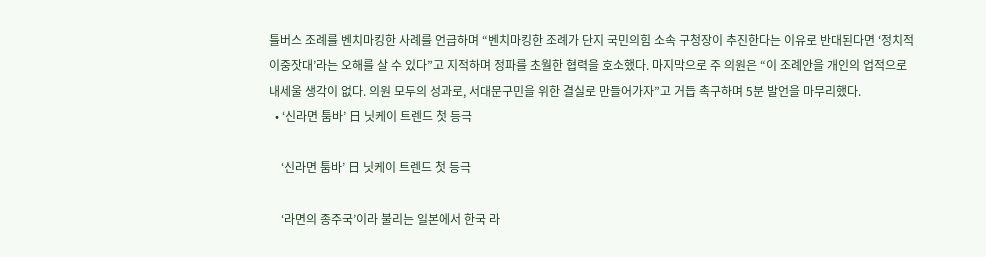틀버스 조례를 벤치마킹한 사례를 언급하며 “벤치마킹한 조례가 단지 국민의힘 소속 구청장이 추진한다는 이유로 반대된다면 ‘정치적 이중잣대’라는 오해를 살 수 있다”고 지적하며 정파를 초월한 협력을 호소했다. 마지막으로 주 의원은 “이 조례안을 개인의 업적으로 내세울 생각이 없다. 의원 모두의 성과로, 서대문구민을 위한 결실로 만들어가자”고 거듭 촉구하며 5분 발언을 마무리했다.
  • ‘신라면 툼바’ 日 닛케이 트렌드 첫 등극

    ‘신라면 툼바’ 日 닛케이 트렌드 첫 등극

    ‘라면의 종주국’이라 불리는 일본에서 한국 라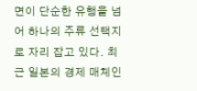면이 단순한 유행을 넘어 하나의 주류 선택지로 자리 잡고 있다. 최근 일본의 경제 매체인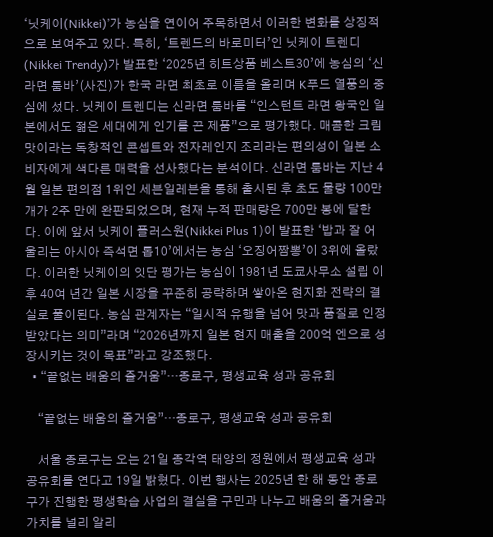‘닛케이(Nikkei)’가 농심을 연이어 주목하면서 이러한 변화를 상징적으로 보여주고 있다. 특히, ‘트렌드의 바로미터’인 닛케이 트렌디(Nikkei Trendy)가 발표한 ‘2025년 히트상품 베스트30’에 농심의 ‘신라면 툼바’(사진)가 한국 라면 최초로 이름을 올리며 K푸드 열풍의 중심에 섰다. 닛케이 트렌디는 신라면 툼바를 “인스턴트 라면 왕국인 일본에서도 젊은 세대에게 인기를 끈 제품”으로 평가했다. 매콤한 크림맛이라는 독창적인 콘셉트와 전자레인지 조리라는 편의성이 일본 소비자에게 색다른 매력을 선사했다는 분석이다. 신라면 툼바는 지난 4월 일본 편의점 1위인 세븐일레븐을 통해 출시된 후 초도 물량 100만 개가 2주 만에 완판되었으며, 현재 누적 판매량은 700만 봉에 달한다. 이에 앞서 닛케이 플러스원(Nikkei Plus 1)이 발표한 ‘밥과 잘 어울리는 아시아 즉석면 톱10’에서는 농심 ‘오징어짬뽕’이 3위에 올랐다. 이러한 닛케이의 잇단 평가는 농심이 1981년 도쿄사무소 설립 이후 40여 년간 일본 시장을 꾸준히 공략하며 쌓아온 현지화 전략의 결실로 풀이된다. 농심 관계자는 “일시적 유행을 넘어 맛과 품질로 인정받았다는 의미”라며 “2026년까지 일본 현지 매출을 200억 엔으로 성장시키는 것이 목표”라고 강조했다.
  • “끝없는 배움의 즐거움”…종로구, 평생교육 성과 공유회

    “끝없는 배움의 즐거움”…종로구, 평생교육 성과 공유회

    서울 종로구는 오는 21일 종각역 태양의 정원에서 평생교육 성과공유회를 연다고 19일 밝혔다. 이번 행사는 2025년 한 해 동안 종로구가 진행한 평생학습 사업의 결실을 구민과 나누고 배움의 즐거움과 가치를 널리 알리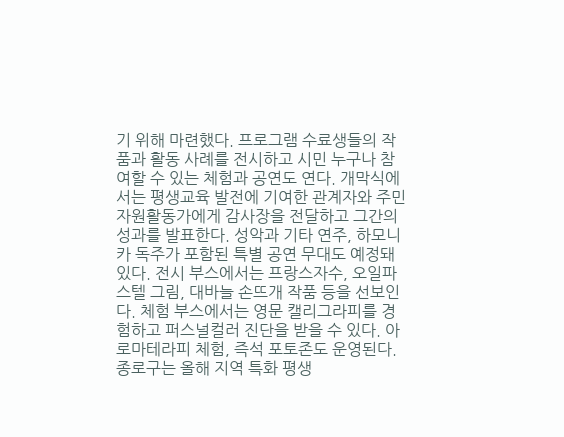기 위해 마련했다. 프로그램 수료생들의 작품과 활동 사례를 전시하고 시민 누구나 참여할 수 있는 체험과 공연도 연다. 개막식에서는 평생교육 발전에 기여한 관계자와 주민자원활동가에게 감사장을 전달하고 그간의 성과를 발표한다. 성악과 기타 연주, 하모니카 독주가 포함된 특별 공연 무대도 예정돼 있다. 전시 부스에서는 프랑스자수, 오일파스텔 그림, 대바늘 손뜨개 작품 등을 선보인다. 체험 부스에서는 영문 캘리그라피를 경험하고 퍼스널컬러 진단을 받을 수 있다. 아로마테라피 체험, 즉석 포토존도 운영된다. 종로구는 올해 지역 특화 평생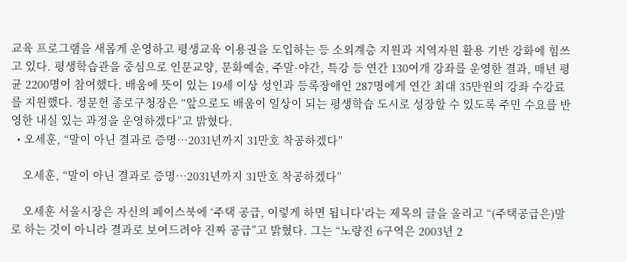교육 프로그램을 새롭게 운영하고 평생교육 이용권을 도입하는 등 소외계층 지원과 지역자원 활용 기반 강화에 힘쓰고 있다. 평생학습관을 중심으로 인문교양, 문화예술, 주말·야간, 특강 등 연간 130여개 강좌를 운영한 결과, 매년 평균 2200명이 참여했다. 배움에 뜻이 있는 19세 이상 성인과 등록장애인 287명에게 연간 최대 35만원의 강좌 수강료를 지원했다. 정문헌 종로구청장은 “앞으로도 배움이 일상이 되는 평생학습 도시로 성장할 수 있도록 주민 수요를 반영한 내실 있는 과정을 운영하겠다”고 밝혔다.
  • 오세훈, “말이 아닌 결과로 증명…2031년까지 31만호 착공하겠다”

    오세훈, “말이 아닌 결과로 증명…2031년까지 31만호 착공하겠다”

    오세훈 서울시장은 자신의 페이스북에 ‘주택 공급, 이렇게 하면 됩니다’라는 제목의 글을 올리고 “(주택공급은)말로 하는 것이 아니라 결과로 보여드려야 진짜 공급”고 밝혔다. 그는 “노량진 6구역은 2003년 2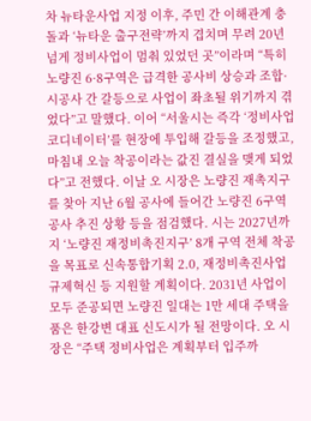차 뉴타운사업 지정 이후, 주민 간 이해관계 충돌과 ‘뉴타운 출구전략’까지 겹치며 무려 20년 넘게 정비사업이 멈춰 있었던 곳”이라며 “특히 노량진 6·8구역은 급격한 공사비 상승과 조합·시공사 간 갈등으로 사업이 좌초될 위기까지 겪었다”고 말했다. 이어 “서울시는 즉각 ‘정비사업 코디네이터’를 현장에 투입해 갈등을 조정했고, 마침내 오늘 착공이라는 값진 결실을 맺게 되었다”고 전했다. 이날 오 시장은 노량진 재촉지구를 찾아 지난 6월 공사에 들어간 노량진 6구역 공사 추진 상황 등을 점검했다. 시는 2027년까지 ‘노량진 재정비촉진지구’ 8개 구역 전체 착공을 목표로 신속통합기획 2.0, 재정비촉진사업 규제혁신 등 지원할 계획이다. 2031년 사업이 모두 준공되면 노량진 일대는 1만 세대 주택을 품은 한강변 대표 신도시가 될 전망이다. 오 시장은 “주택 정비사업은 계획부터 입주까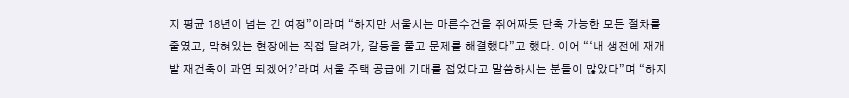지 평균 18년이 넘는 긴 여정”이라며 “하지만 서울시는 마른수건을 쥐어짜듯 단축 가능한 모든 절차를 줄였고, 막혀있는 현장에는 직접 달려가, 갈등을 풀고 문제를 해결했다”고 했다. 이어 “‘내 생전에 재개발 재건축이 과연 되겠어?’라며 서울 주택 공급에 기대를 접었다고 말씀하시는 분들이 많았다”며 “하지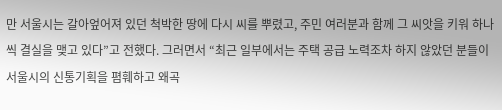만 서울시는 갈아엎어져 있던 척박한 땅에 다시 씨를 뿌렸고, 주민 여러분과 함께 그 씨앗을 키워 하나씩 결실을 맺고 있다”고 전했다. 그러면서 “최근 일부에서는 주택 공급 노력조차 하지 않았던 분들이 서울시의 신통기획을 폄훼하고 왜곡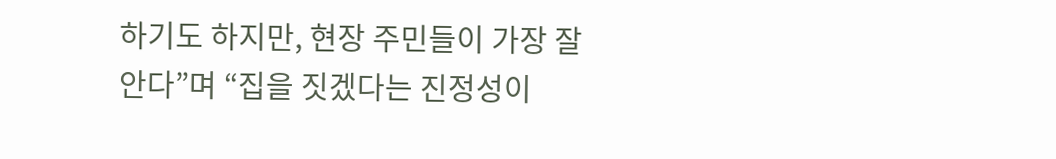하기도 하지만, 현장 주민들이 가장 잘 안다”며 “집을 짓겠다는 진정성이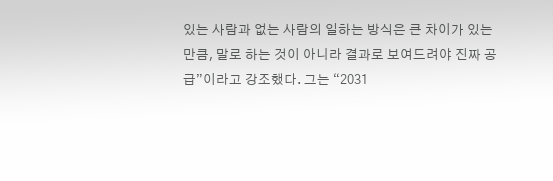있는 사람과 없는 사람의 일하는 방식은 큰 차이가 있는 만큼, 말로 하는 것이 아니라 결과로 보여드려야 진짜 공급”이라고 강조했다. 그는 “2031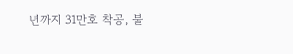년까지 31만호 착공, 불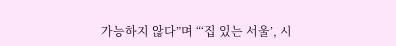가능하지 않다”며 “‘집 있는 서울’, 시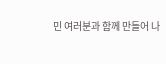민 여러분과 함께 만들어 나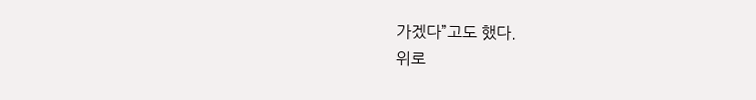가겠다”고도 했다.
위로